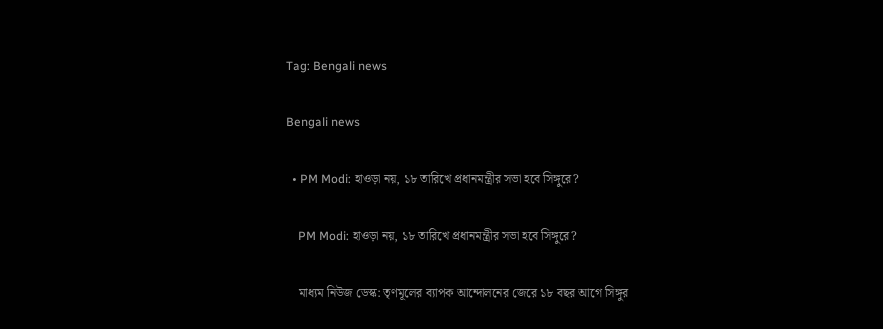Tag: Bengali news

Bengali news

  • PM Modi: হাওড়া নয়, ১৮ তারিখে প্রধানমন্ত্রীর সভা হবে সিঙ্গুরে?

    PM Modi: হাওড়া নয়, ১৮ তারিখে প্রধানমন্ত্রীর সভা হবে সিঙ্গুরে?

    মাধ্যম নিউজ ডেস্ক: তৃণমূলের ব্যাপক আন্দোলনের জেরে ১৮ বছর আগে সিঙ্গুর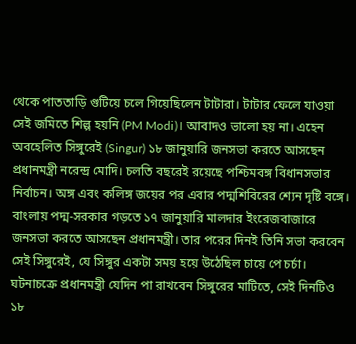থেকে পাততাড়ি গুটিয়ে চলে গিয়েছিলেন টাটারা। টাটার ফেলে যাওয়া সেই জমিতে শিল্প হয়নি (PM Modi)। আবাদও ভালো হয় না। এহেন অবহেলিত সিঙ্গুরেই (Singur) ১৮ জানুয়ারি জনসভা করতে আসছেন প্রধানমন্ত্রী নরেন্দ্র মোদি। চলতি বছরেই রয়েছে পশ্চিমবঙ্গ বিধানসভার নির্বাচন। অঙ্গ এবং কলিঙ্গ জয়ের পর এবার পদ্মশিবিরের শ্যেন দৃষ্টি বঙ্গে। বাংলায় পদ্ম-সরকার গড়তে ১৭ জানুয়ারি মালদার ইংরেজবাজারে জনসভা করতে আসছেন প্রধানমন্ত্রী। তার পরের দিনই তিনি সভা করবেন সেই সিঙ্গুরেই, যে সিঙ্গুর একটা সময় হয়ে উঠেছিল চায়ে পে চর্চা। ঘটনাচক্রে প্রধানমন্ত্রী যেদিন পা রাখবেন সিঙ্গুরের মাটিতে, সেই দিনটিও ১৮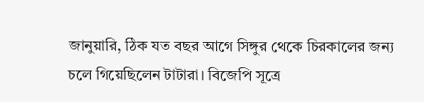জানুয়ারি, ঠিক যত বছর আগে সিঙ্গুর থেকে চিরকালের জন্য চলে গিয়েছিলেন টাটারা। বিজেপি সূত্রে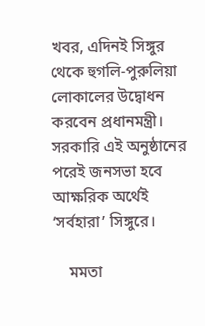খবর, এদিনই সিঙ্গুর থেকে হুগলি-পুরুলিয়া লোকালের উদ্বোধন করবেন প্রধানমন্ত্রী। সরকারি এই অনুষ্ঠানের পরেই জনসভা হবে আক্ষরিক অর্থেই ‘সর্বহারা’ সিঙ্গুরে।

    মমতা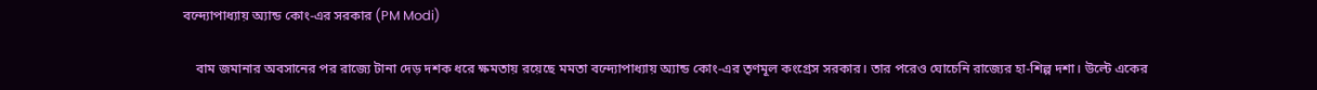বন্দ্যোপাধ্যায় অ্যান্ড কোং-এর সরকার (PM Modi)

    বাম জমানার অবসানের পর রাজ্যে টানা দেড় দশক ধরে ক্ষমতায় রয়েছে মমতা বন্দ্যোপাধ্যায় অ্যান্ড কোং-এর তৃণমূল কংগ্রেস সরকার। তার পরেও ঘোচেনি রাজ্যের হা-শিল্প দশা। উল্টে একের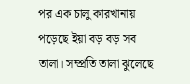পর এক চালু কারখানায় পড়েছে ইয়া বড় বড় সব তালা। সম্প্রতি তালা ঝুলেছে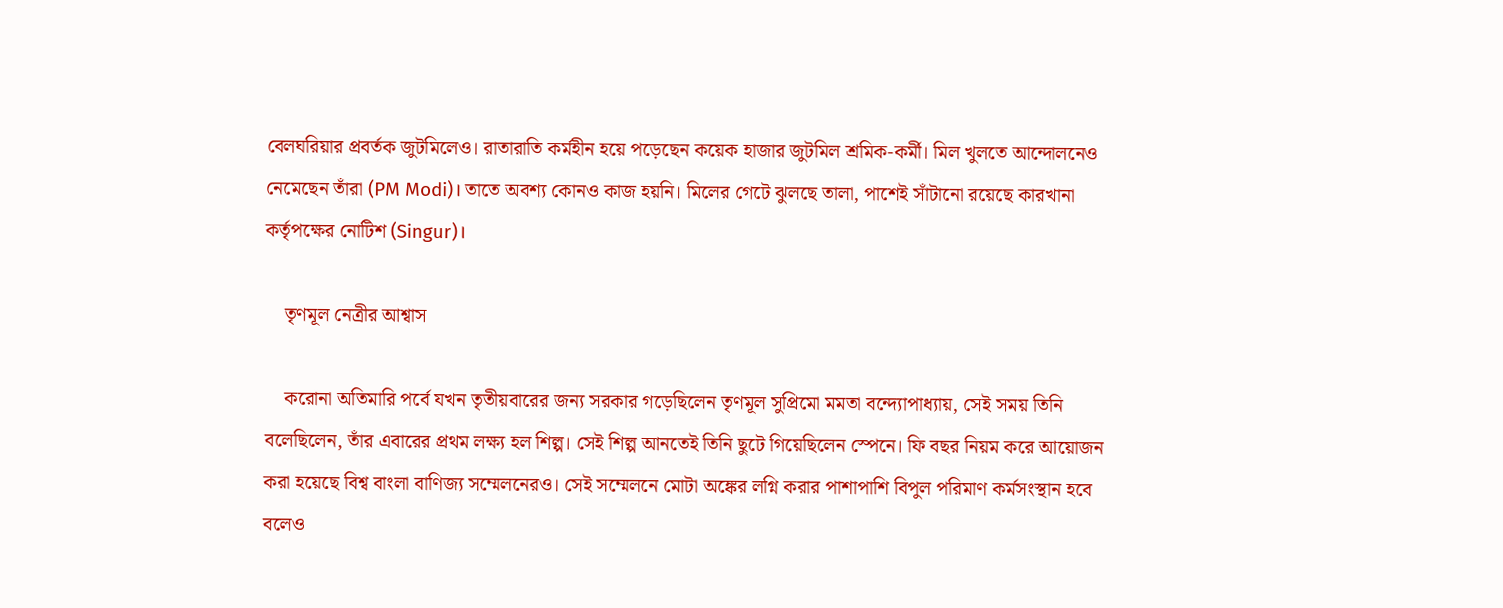বেলঘরিয়ার প্রবর্তক জুটমিলেও। রাতারাতি কর্মহীন হয়ে পড়েছেন কয়েক হাজার জুটমিল শ্রমিক-কর্মী। মিল খুলতে আন্দোলনেও নেমেছেন তাঁরা (PM Modi)। তাতে অবশ্য কোনও কাজ হয়নি। মিলের গেটে ঝুলছে তালা, পাশেই সাঁটানো রয়েছে কারখানা কর্তৃপক্ষের নোটিশ (Singur)।

    তৃণমূল নেত্রীর আশ্বাস

    করোনা অতিমারি পর্বে যখন তৃতীয়বারের জন্য সরকার গড়েছিলেন তৃণমূল সুপ্রিমো মমতা বন্দ্যোপাধ্যায়, সেই সময় তিনি বলেছিলেন, তাঁর এবারের প্রথম লক্ষ্য হল শিল্প। সেই শিল্প আনতেই তিনি ছুটে গিয়েছিলেন স্পেনে। ফি বছর নিয়ম করে আয়োজন করা হয়েছে বিশ্ব বাংলা বাণিজ্য সম্মেলনেরও। সেই সম্মেলনে মোটা অঙ্কের লগ্নি করার পাশাপাশি বিপুল পরিমাণ কর্মসংস্থান হবে বলেও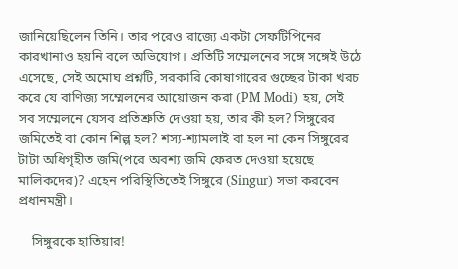জানিয়েছিলেন তিনি। তার পরেও রাজ্যে একটা সেফটিপিনের কারখানাও হয়নি বলে অভিযোগ। প্রতিটি সম্মেলনের সঙ্গে সঙ্গেই উঠে এসেছে, সেই অমোঘ প্রশ্নটি, সরকারি কোষাগারের গুচ্ছের টাকা খরচ করে যে বাণিজ্য সম্মেলনের আয়োজন করা (PM Modi) হয়, সেই সব সম্মেলনে যেসব প্রতিশ্রুতি দেওয়া হয়, তার কী হল? সিঙ্গুরের জমিতেই বা কোন শিল্প হল? শস্য-শ্যামলাই বা হল না কেন সিঙ্গুরের টাটা অধিগৃহীত জমি(পরে অবশ্য জমি ফেরত দেওয়া হয়েছে মালিকদের)? এহেন পরিস্থিতিতেই সিঙ্গুরে (Singur) সভা করবেন প্রধানমন্ত্রী।

    সিঙ্গুরকে হাতিয়ার!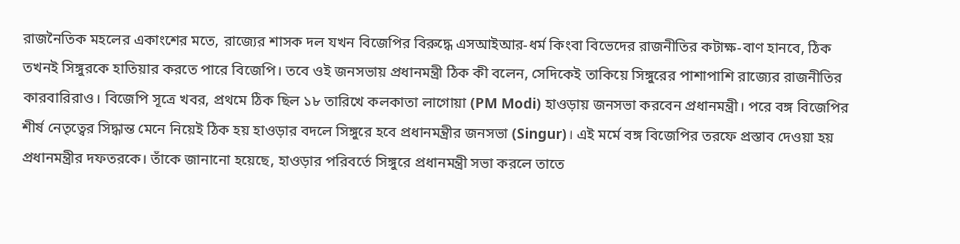রাজনৈতিক মহলের একাংশের মতে, রাজ্যের শাসক দল যখন বিজেপির বিরুদ্ধে এসআইআর-ধর্ম কিংবা বিভেদের রাজনীতির কটাক্ষ-বাণ হানবে, ঠিক তখনই সিঙ্গুরকে হাতিয়ার করতে পারে বিজেপি। তবে ওই জনসভায় প্রধানমন্ত্রী ঠিক কী বলেন, সেদিকেই তাকিয়ে সিঙ্গুরের পাশাপাশি রাজ্যের রাজনীতির কারবারিরাও। বিজেপি সূত্রে খবর, প্রথমে ঠিক ছিল ১৮ তারিখে কলকাতা লাগোয়া (PM Modi) হাওড়ায় জনসভা করবেন প্রধানমন্ত্রী। পরে বঙ্গ বিজেপির শীর্ষ নেতৃত্বের সিদ্ধান্ত মেনে নিয়েই ঠিক হয় হাওড়ার বদলে সিঙ্গুরে হবে প্রধানমন্ত্রীর জনসভা (Singur)। এই মর্মে বঙ্গ বিজেপির তরফে প্রস্তাব দেওয়া হয় প্রধানমন্ত্রীর দফতরকে। তাঁকে জানানো হয়েছে, হাওড়ার পরিবর্তে সিঙ্গুরে প্রধানমন্ত্রী সভা করলে তাতে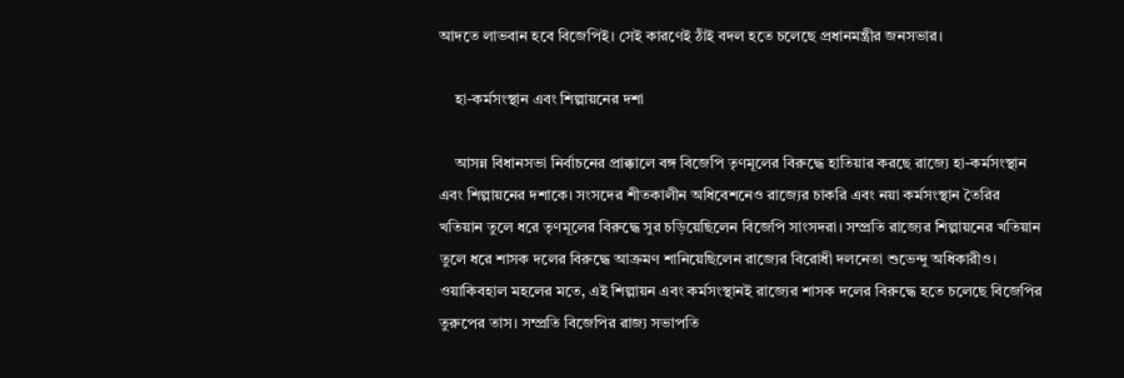আদতে লাভবান হবে বিজেপিই। সেই কারণেই ঠাঁই বদল হতে চলেছে প্রধানমন্ত্রীর জনসভার।

    হা-কর্মসংস্থান এবং শিল্পায়নের দশা

    আসন্ন বিধানসভা নির্বাচনের প্রাক্কালে বঙ্গ বিজেপি তৃণমূলের বিরুদ্ধে হাতিয়ার করছে রাজ্যে হা-কর্মসংস্থান এবং শিল্পায়নের দশাকে। সংসদের শীতকালীন অধিবেশনেও রাজ্যের চাকরি এবং নয়া কর্মসংস্থান তৈরির খতিয়ান তুলে ধরে তৃণমূলের বিরুদ্ধে সুর চড়িয়েছিলেন বিজেপি সাংসদরা। সম্প্রতি রাজ্যের শিল্পায়নের খতিয়ান তুলে ধরে শাসক দলের বিরুদ্ধে আক্রমণ শানিয়েছিলেন রাজ্যের বিরোধী দলনেতা শুভেন্দু অধিকারীও। ওয়াকিবহাল মহলের মতে, এই শিল্পায়ন এবং কর্মসংস্থানই রাজ্যের শাসক দলের বিরুদ্ধে হতে চলেছে বিজেপির তুরুপের তাস। সম্প্রতি বিজেপির রাজ্য সভাপতি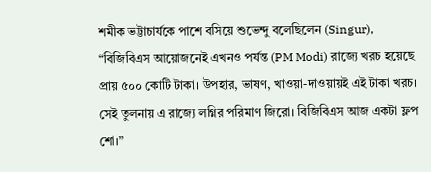শমীক ভট্টাচার্যকে পাশে বসিয়ে শুভেন্দু বলেছিলেন (Singur), “বিজিবিএস আয়োজনেই এখনও পর্যন্ত (PM Modi) রাজ্যে খরচ হয়েছে প্রায় ৫০০ কোটি টাকা। উপহার, ভাষণ, খাওয়া-দাওয়ায়ই এই টাকা খরচ। সেই তুলনায় এ রাজ্যে লগ্নির পরিমাণ জিরো। বিজিবিএস আজ একটা ফ্লপ শো।”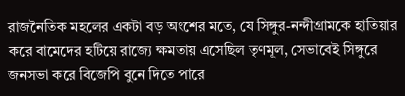রাজনৈতিক মহলের একটা বড় অংশের মতে, যে সিঙ্গুর-নন্দীগ্রামকে হাতিয়ার করে বামেদের হটিয়ে রাজ্যে ক্ষমতায় এসেছিল তৃণমূল, সেভাবেই সিঙ্গুরে জনসভা করে বিজেপি বুনে দিতে পারে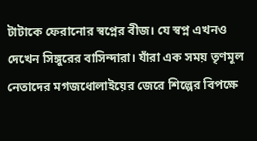টাটাকে ফেরানোর স্বপ্নের বীজ। যে স্বপ্ন এখনও দেখেন সিঙ্গুরের বাসিন্দারা। যাঁরা এক সময় তৃণমূল নেতাদের মগজধোলাইয়ের জেরে শিল্পের বিপক্ষে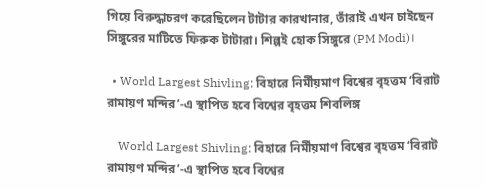গিয়ে বিরুদ্ধাচরণ করেছিলেন টাটার কারখানার, তাঁরাই এখন চাইছেন সিঙ্গুরের মাটিতে ফিরুক টাটারা। শিল্পই হোক সিঙ্গুরে (PM Modi)।

  • World Largest Shivling: বিহারে নির্মীয়মাণ বিশ্বের বৃহত্তম ‘বিরাট রামায়ণ মন্দির’-এ স্থাপিত হবে বিশ্বের বৃহত্তম শিবলিঙ্গ

    World Largest Shivling: বিহারে নির্মীয়মাণ বিশ্বের বৃহত্তম ‘বিরাট রামায়ণ মন্দির’-এ স্থাপিত হবে বিশ্বের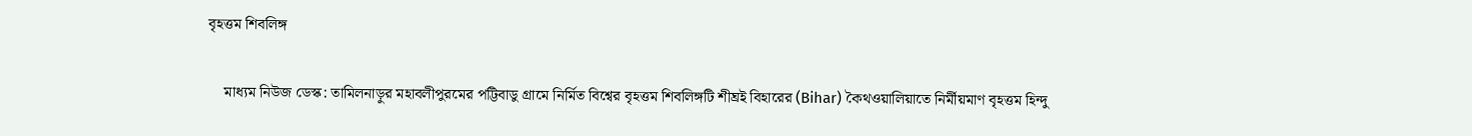বৃহত্তম শিবলিঙ্গ

    মাধ্যম নিউজ ডেস্ক: তামিলনাড়ুর মহাবলীপুরমের পট্টিবাডু গ্রামে নির্মিত বিশ্বের বৃহত্তম শিবলিঙ্গটি শীঘ্রই বিহারের (Bihar) কৈথওয়ালিয়াতে নির্মীয়মাণ বৃহত্তম হিন্দু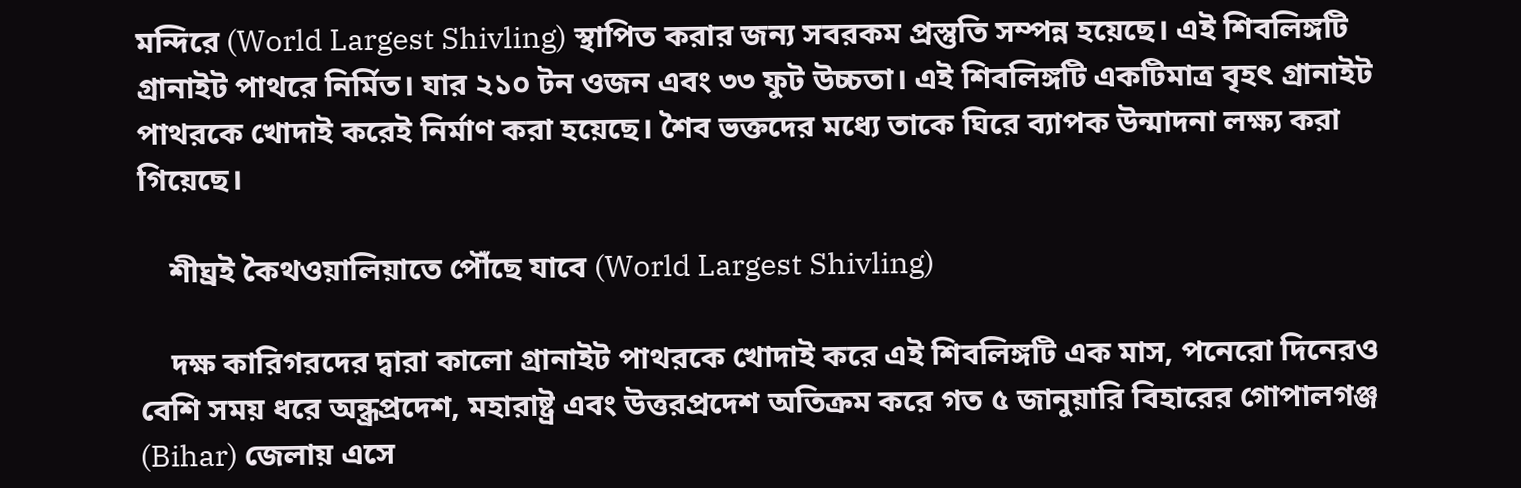মন্দিরে (World Largest Shivling) স্থাপিত করার জন্য সবরকম প্রস্তুতি সম্পন্ন হয়েছে। এই শিবলিঙ্গটি গ্রানাইট পাথরে নির্মিত। যার ২১০ টন ওজন এবং ৩৩ ফুট উচ্চতা। এই শিবলিঙ্গটি একটিমাত্র বৃহৎ গ্রানাইট পাথরকে খোদাই করেই নির্মাণ করা হয়েছে। শৈব ভক্তদের মধ্যে তাকে ঘিরে ব্যাপক উন্মাদনা লক্ষ্য করা গিয়েছে।

    শীঘ্রই কৈথওয়ালিয়াতে পৌঁছে যাবে (World Largest Shivling)

    দক্ষ কারিগরদের দ্বারা কালো গ্রানাইট পাথরকে খোদাই করে এই শিবলিঙ্গটি এক মাস, পনেরো দিনেরও বেশি সময় ধরে অন্ধ্রপ্রদেশ, মহারাষ্ট্র এবং উত্তরপ্রদেশ অতিক্রম করে গত ৫ জানুয়ারি বিহারের গোপালগঞ্জ (Bihar) জেলায় এসে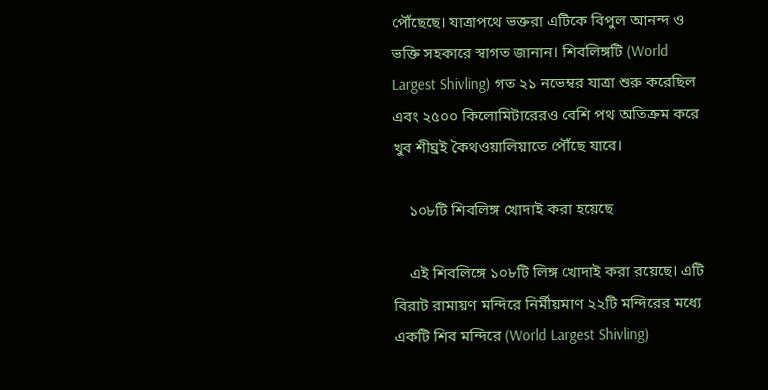পৌঁছেছে। যাত্রাপথে ভক্তরা এটিকে বিপুল আনন্দ ও ভক্তি সহকারে স্বাগত জানান। শিবলিঙ্গটি (World Largest Shivling) গত ২১ নভেম্বর যাত্রা শুরু করেছিল এবং ২৫০০ কিলোমিটারেরও বেশি পথ অতিক্রম করে খুব শীঘ্রই কৈথওয়ালিয়াতে পৌঁছে যাবে।

    ১০৮টি শিবলিঙ্গ খোদাই করা হয়েছে

    এই শিবলিঙ্গে ১০৮টি লিঙ্গ খোদাই করা রয়েছে। এটি বিরাট রামায়ণ মন্দিরে নির্মীয়মাণ ২২টি মন্দিরের মধ্যে একটি শিব মন্দিরে (World Largest Shivling)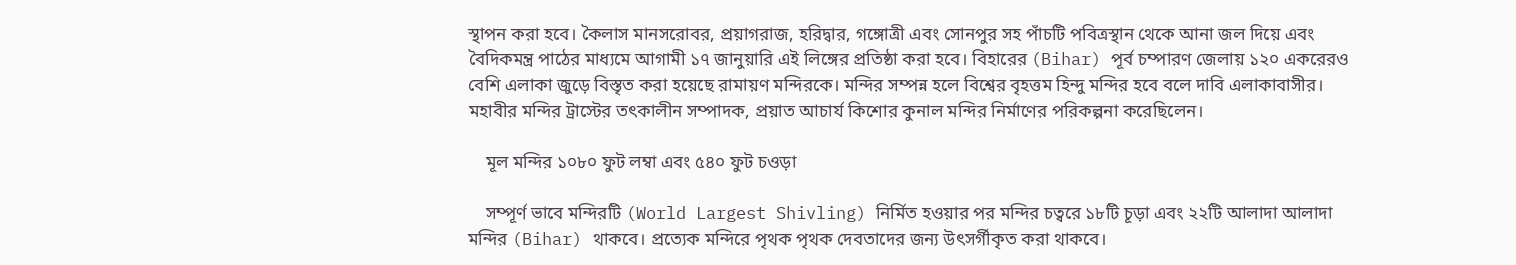স্থাপন করা হবে। কৈলাস মানসরোবর, প্রয়াগরাজ, হরিদ্বার, গঙ্গোত্রী এবং সোনপুর সহ পাঁচটি পবিত্রস্থান থেকে আনা জল দিয়ে এবং বৈদিকমন্ত্র পাঠের মাধ্যমে আগামী ১৭ জানুয়ারি এই লিঙ্গের প্রতিষ্ঠা করা হবে। বিহারের (Bihar) পূর্ব চম্পারণ জেলায় ১২০ একরেরও বেশি এলাকা জুড়ে বিস্তৃত করা হয়েছে রামায়ণ মন্দিরকে। মন্দির সম্পন্ন হলে বিশ্বের বৃহত্তম হিন্দু মন্দির হবে বলে দাবি এলাকাবাসীর। মহাবীর মন্দির ট্রাস্টের তৎকালীন সম্পাদক, প্রয়াত আচার্য কিশোর কুনাল মন্দির নির্মাণের পরিকল্পনা করেছিলেন।

    মূল মন্দির ১০৮০ ফুট লম্বা এবং ৫৪০ ফুট চওড়া

    সম্পূর্ণ ভাবে মন্দিরটি (World Largest Shivling) নির্মিত হওয়ার পর মন্দির চত্বরে ১৮টি চূড়া এবং ২২টি আলাদা আলাদা মন্দির (Bihar) থাকবে। প্রত্যেক মন্দিরে পৃথক পৃথক দেবতাদের জন্য উৎসর্গীকৃত করা থাকবে।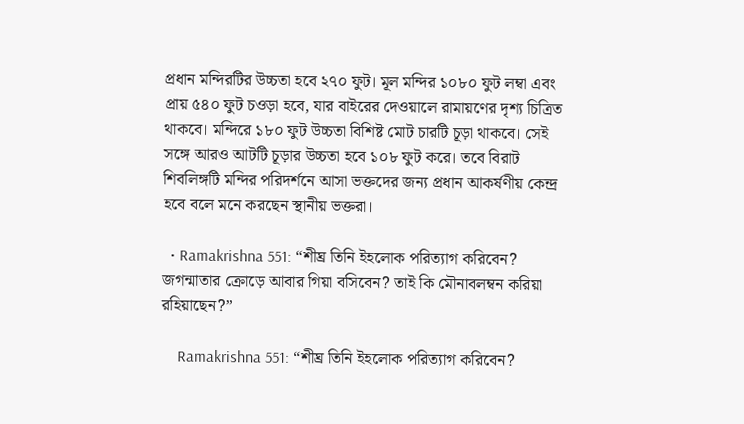প্রধান মন্দিরটির উচ্চতা হবে ২৭০ ফুট। মূল মন্দির ১০৮০ ফুট লম্বা এবং প্রায় ৫৪০ ফুট চওড়া হবে, যার বাইরের দেওয়ালে রামায়ণের দৃশ্য চিত্রিত থাকবে। মন্দিরে ১৮০ ফুট উচ্চতা বিশিষ্ট মোট চারটি চূড়া থাকবে। সেই সঙ্গে আরও আটটি চূড়ার উচ্চতা হবে ১০৮ ফুট করে। তবে বিরাট শিবলিঙ্গটি মন্দির পরিদর্শনে আসা ভক্তদের জন্য প্রধান আকর্ষণীয় কেন্দ্র হবে বলে মনে করছেন স্থানীয় ভক্তরা।

  • Ramakrishna 551: “শীঘ্র তিনি ইহলোক পরিত্যাগ করিবেন? জগন্মাতার ক্রোড়ে আবার গিয়া বসিবেন? তাই কি মৌনাবলম্বন করিয়া রহিয়াছেন?”

    Ramakrishna 551: “শীঘ্র তিনি ইহলোক পরিত্যাগ করিবেন?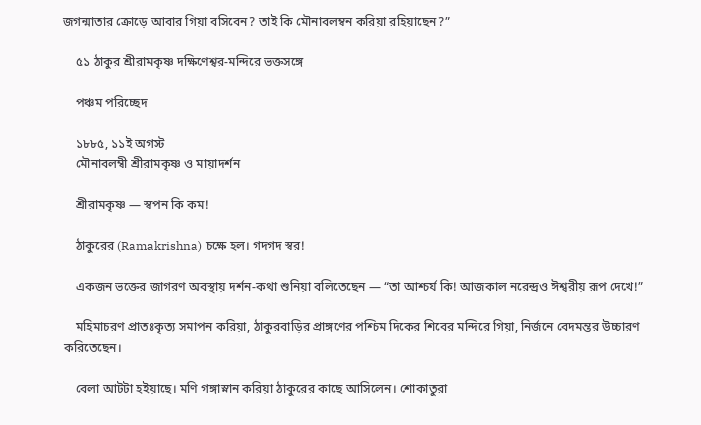জগন্মাতার ক্রোড়ে আবার গিয়া বসিবেন? তাই কি মৌনাবলম্বন করিয়া রহিয়াছেন?”

    ৫১ ঠাকুর শ্রীরামকৃষ্ণ দক্ষিণেশ্বর-মন্দিরে ভক্তসঙ্গে

    পঞ্চম পরিচ্ছেদ

    ১৮৮৫, ১১ই অগস্ট
    মৌনাবলম্বী শ্রীরামকৃষ্ণ ও মায়াদর্শন

    শ্রীরামকৃষ্ণ — স্বপন কি কম!

    ঠাকুরের (Ramakrishna) চক্ষে হল। গদগদ স্বর!

    একজন ভক্তের জাগরণ অবস্থায় দর্শন-কথা শুনিয়া বলিতেছেন — “তা আশ্চর্য কি! আজকাল নরেন্দ্রও ঈশ্বরীয় রূপ দেখে!”

    মহিমাচরণ প্রাতঃকৃত্য সমাপন করিয়া, ঠাকুরবাড়ির প্রাঙ্গণের পশ্চিম দিকের শিবের মন্দিরে গিয়া, নির্জনে বেদমন্তর উচ্চারণ করিতেছেন।

    বেলা আটটা হইয়াছে। মণি গঙ্গাস্নান করিয়া ঠাকুরের কাছে আসিলেন। শোকাতুরা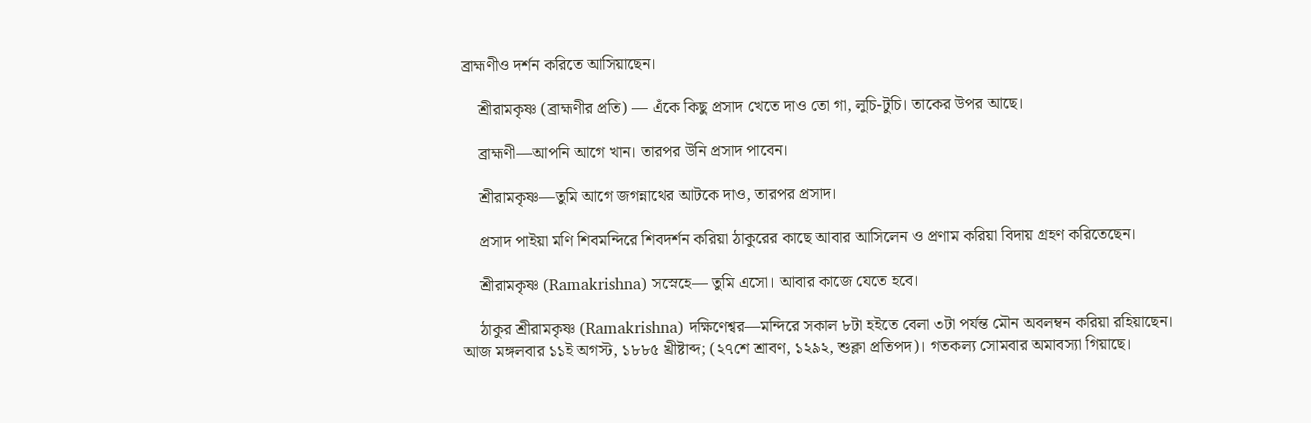ব্রাহ্মণীও দর্শন করিতে আসিয়াছেন।

    শ্রীরামকৃষ্ণ (ব্রাহ্মণীর প্রতি) — এঁকে কিছু প্রসাদ খেতে দাও তো গা, লুচি-টুচি। তাকের উপর আছে।

    ব্রাহ্মণী—আপনি আগে খান। তারপর উনি প্রসাদ পাবেন।

    শ্রীরামকৃষ্ণ—তুমি আগে জগন্নাথের আটকে দাও, তারপর প্রসাদ।

    প্রসাদ পাইয়া মণি শিবমন্দিরে শিবদর্শন করিয়া ঠাকুরের কাছে আবার আসিলেন ও প্রণাম করিয়া বিদায় গ্রহণ করিতেছেন।

    শ্রীরামকৃষ্ণ (Ramakrishna) সস্নেহে— তুমি এসো। আবার কাজে যেতে হবে।

    ঠাকুর শ্রীরামকৃষ্ণ (Ramakrishna) দক্ষিণেশ্বর—মন্দিরে সকাল ৮টা হইতে বেলা ৩টা পর্যন্ত মৌন অবলম্বন করিয়া রহিয়াছেন। আজ মঙ্গলবার ১১ই অগস্ট, ১৮৮৫ খ্রীষ্টাব্দ; (২৭শে শ্রাবণ, ১২৯২, শুক্লা প্রতিপদ)। গতকল্য সোমবার অমাবস্যা গিয়াছে।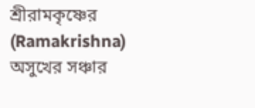শ্রীরামকৃষ্ণের (Ramakrishna) অসুখের সঞ্চার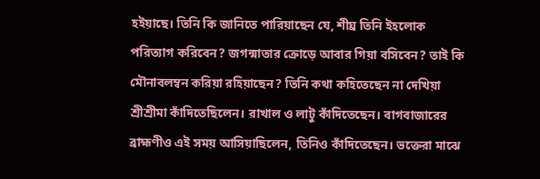হইয়াছে। তিনি কি জানিতে পারিয়াছেন যে, শীঘ্র তিনি ইহলোক পরিত্যাগ করিবেন? জগন্মাতার ক্রোড়ে আবার গিয়া বসিবেন? তাই কি মৌনাবলম্বন করিয়া রহিয়াছেন? তিনি কথা কহিতেছেন না দেখিয়া শ্রীশ্রীমা কাঁদিতেছিলেন। রাখাল ও লাটু কাঁদিতেছেন। বাগবাজারের ব্রাহ্মণীও এই সময় আসিয়াছিলেন, তিনিও কাঁদিতেছেন। ভক্তেরা মাঝে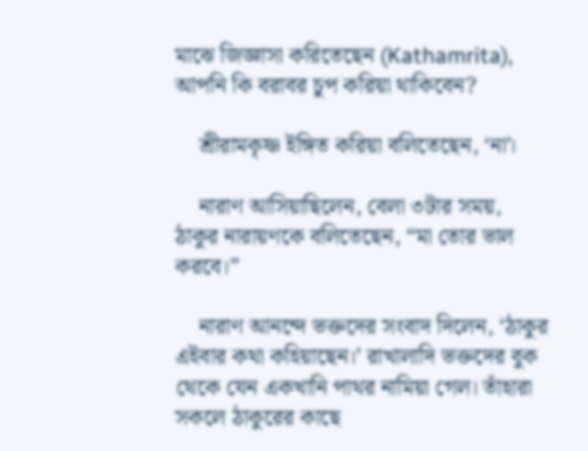মাঝে জিজ্ঞাসা করিতেছেন (Kathamrita), আপনি কি বরাবর চুপ করিয়া থাকিবেন?

    শ্রীরামকৃষ্ণ ইঙ্গিত করিয়া বলিতেছেন, ‘না’।

    নারাণ আসিয়াছিলেন, বেলা ৩টার সময়, ঠাকুর নারায়ণকে বলিতেছেন, “মা তোর ভাল করবে।”

    নারাণ আনন্দে ভক্তদের সংবাদ দিলেন, ‘ঠাকুর এইবার কথা কহিয়াছেন।’ রাখালাদি ভক্তদের বুক থেকে যেন একখানি পাথর নামিয়া গেল। তাঁহারা সকলে ঠাকুরের কাছে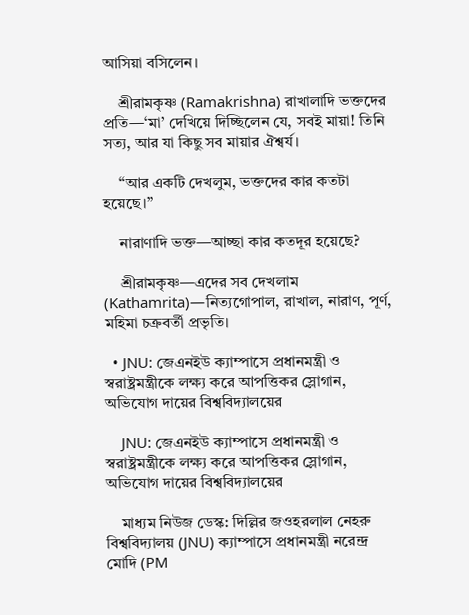আসিয়া বসিলেন।

    শ্রীরামকৃষ্ণ (Ramakrishna) রাখালাদি ভক্তদের প্রতি—‘মা’ দেখিয়ে দিচ্ছিলেন যে, সবই মায়া! তিনি সত্য, আর যা কিছু সব মায়ার ঐশ্বর্য।

    “আর একটি দেখলুম, ভক্তদের কার কতটা হয়েছে।”

    নারাণাদি ভক্ত—আচ্ছা কার কতদূর হয়েছে?

    শ্রীরামকৃষ্ণ—এদের সব দেখলাম (Kathamrita)—নিত্যগোপাল, রাখাল, নারাণ, পূর্ণ, মহিমা চক্রবর্তী প্রভৃতি।

  • JNU: জেএনইউ ক্যাম্পাসে প্রধানমন্ত্রী ও স্বরাষ্ট্রমন্ত্রীকে লক্ষ্য করে আপত্তিকর স্লোগান, অভিযোগ দায়ের বিশ্ববিদ্যালয়ের

    JNU: জেএনইউ ক্যাম্পাসে প্রধানমন্ত্রী ও স্বরাষ্ট্রমন্ত্রীকে লক্ষ্য করে আপত্তিকর স্লোগান, অভিযোগ দায়ের বিশ্ববিদ্যালয়ের

    মাধ্যম নিউজ ডেস্ক: দিল্লির জওহরলাল নেহরু বিশ্ববিদ্যালয় (JNU) ক্যাম্পাসে প্রধানমন্ত্রী নরেন্দ্র মোদি (PM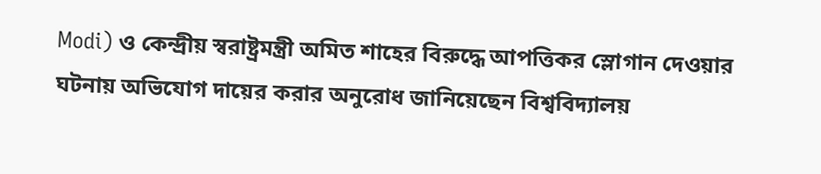Modi) ও কেন্দ্রীয় স্বরাষ্ট্রমন্ত্রী অমিত শাহের বিরুদ্ধে আপত্তিকর স্লোগান দেওয়ার ঘটনায় অভিযোগ দায়ের করার অনুরোধ জানিয়েছেন বিশ্ববিদ্যালয়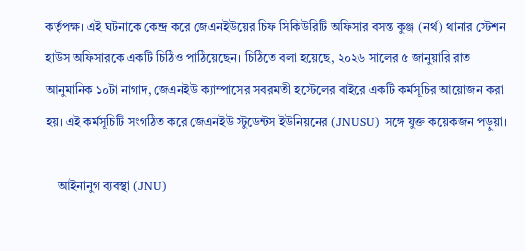কর্তৃপক্ষ। এই ঘটনাকে কেন্দ্র করে জেএনইউয়ের চিফ সিকিউরিটি অফিসার বসন্ত কুঞ্জ (নর্থ) থানার স্টেশন হাউস অফিসারকে একটি চিঠিও পাঠিয়েছেন। চিঠিতে বলা হয়েছে, ২০২৬ সালের ৫ জানুয়ারি রাত আনুমানিক ১০টা নাগাদ, জেএনইউ ক্যাম্পাসের সবরমতী হস্টেলের বাইরে একটি কর্মসূচির আয়োজন করা হয়। এই কর্মসূচিটি সংগঠিত করে জেএনইউ স্টুডেন্টস ইউনিয়নের (JNUSU) সঙ্গে যুক্ত কয়েকজন পড়ুয়া।

    আইনানুগ ব্যবস্থা (JNU)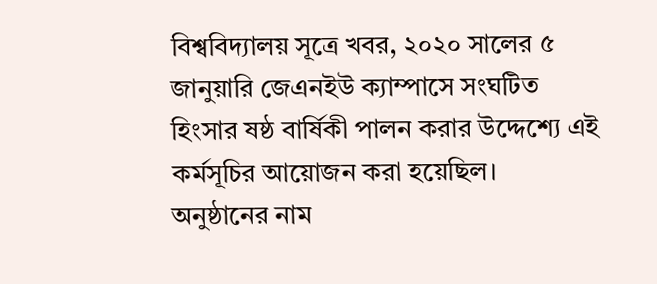বিশ্ববিদ্যালয় সূত্রে খবর, ২০২০ সালের ৫ জানুয়ারি জেএনইউ ক্যাম্পাসে সংঘটিত হিংসার ষষ্ঠ বার্ষিকী পালন করার উদ্দেশ্যে এই কর্মসূচির আয়োজন করা হয়েছিল। অনুষ্ঠানের নাম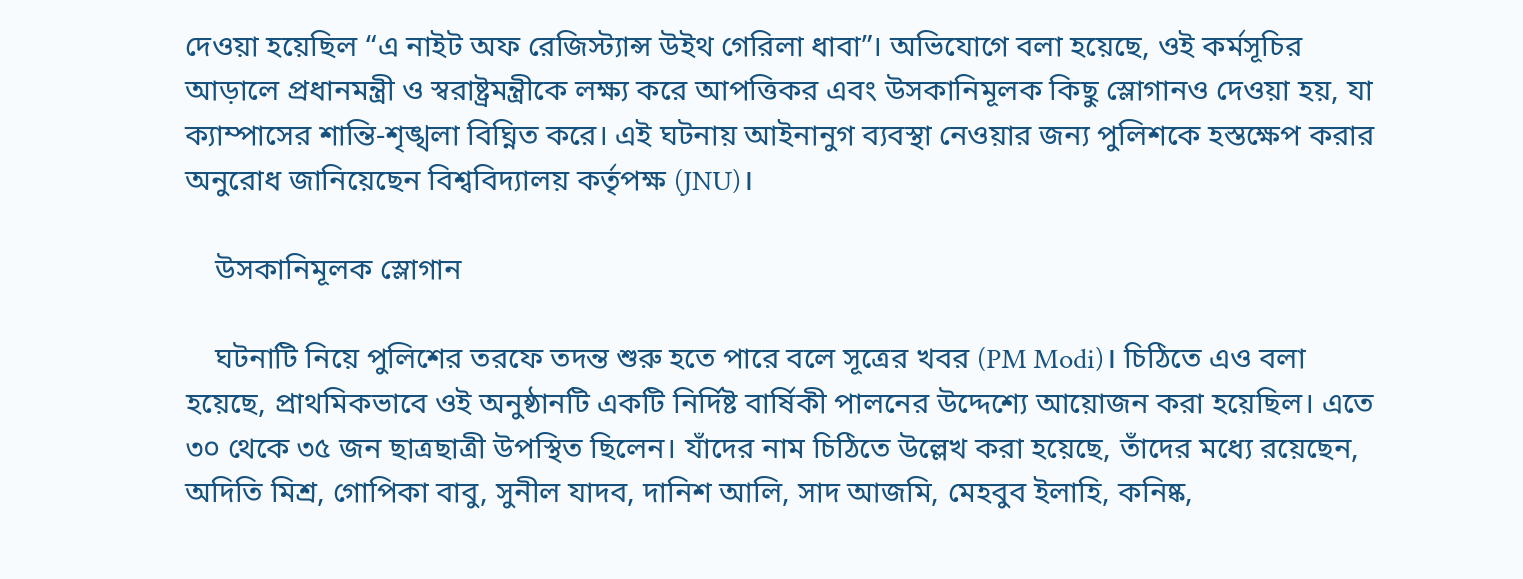দেওয়া হয়েছিল “এ নাইট অফ রেজিস্ট্যান্স উইথ গেরিলা ধাবা”। অভিযোগে বলা হয়েছে, ওই কর্মসূচির আড়ালে প্রধানমন্ত্রী ও স্বরাষ্ট্রমন্ত্রীকে লক্ষ্য করে আপত্তিকর এবং উসকানিমূলক কিছু স্লোগানও দেওয়া হয়, যা ক্যাম্পাসের শান্তি-শৃঙ্খলা বিঘ্নিত করে। এই ঘটনায় আইনানুগ ব্যবস্থা নেওয়ার জন্য পুলিশকে হস্তক্ষেপ করার অনুরোধ জানিয়েছেন বিশ্ববিদ্যালয় কর্তৃপক্ষ (JNU)।

    উসকানিমূলক স্লোগান

    ঘটনাটি নিয়ে পুলিশের তরফে তদন্ত শুরু হতে পারে বলে সূত্রের খবর (PM Modi)। চিঠিতে এও বলা হয়েছে, প্রাথমিকভাবে ওই অনুষ্ঠানটি একটি নির্দিষ্ট বার্ষিকী পালনের উদ্দেশ্যে আয়োজন করা হয়েছিল। এতে ৩০ থেকে ৩৫ জন ছাত্রছাত্রী উপস্থিত ছিলেন। যাঁদের নাম চিঠিতে উল্লেখ করা হয়েছে, তাঁদের মধ্যে রয়েছেন, অদিতি মিশ্র, গোপিকা বাবু, সুনীল যাদব, দানিশ আলি, সাদ আজমি, মেহবুব ইলাহি, কনিষ্ক,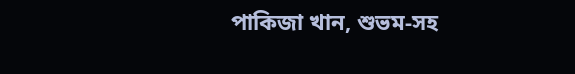পাকিজা খান, শুভম-সহ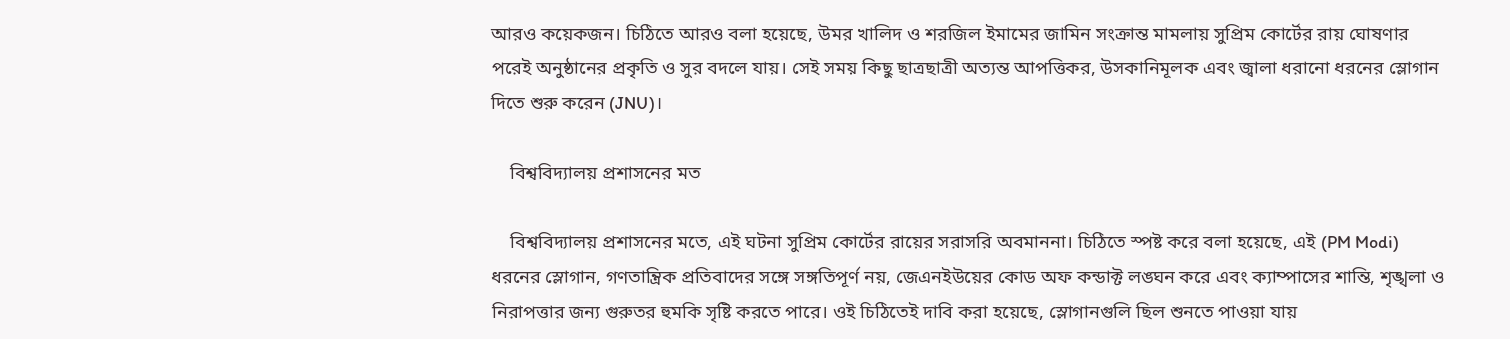আরও কয়েকজন। চিঠিতে আরও বলা হয়েছে, উমর খালিদ ও শরজিল ইমামের জামিন সংক্রান্ত মামলায় সুপ্রিম কোর্টের রায় ঘোষণার পরেই অনুষ্ঠানের প্রকৃতি ও সুর বদলে যায়। সেই সময় কিছু ছাত্রছাত্রী অত্যন্ত আপত্তিকর, উসকানিমূলক এবং জ্বালা ধরানো ধরনের স্লোগান দিতে শুরু করেন (JNU)।

    বিশ্ববিদ্যালয় প্রশাসনের মত

    বিশ্ববিদ্যালয় প্রশাসনের মতে, এই ঘটনা সুপ্রিম কোর্টের রায়ের সরাসরি অবমাননা। চিঠিতে স্পষ্ট করে বলা হয়েছে, এই (PM Modi) ধরনের স্লোগান, গণতান্ত্রিক প্রতিবাদের সঙ্গে সঙ্গতিপূর্ণ নয়, জেএনইউয়ের কোড অফ কন্ডাক্ট লঙ্ঘন করে এবং ক্যাম্পাসের শান্তি, শৃঙ্খলা ও নিরাপত্তার জন্য গুরুতর হুমকি সৃষ্টি করতে পারে। ওই চিঠিতেই দাবি করা হয়েছে, স্লোগানগুলি ছিল শুনতে পাওয়া যায়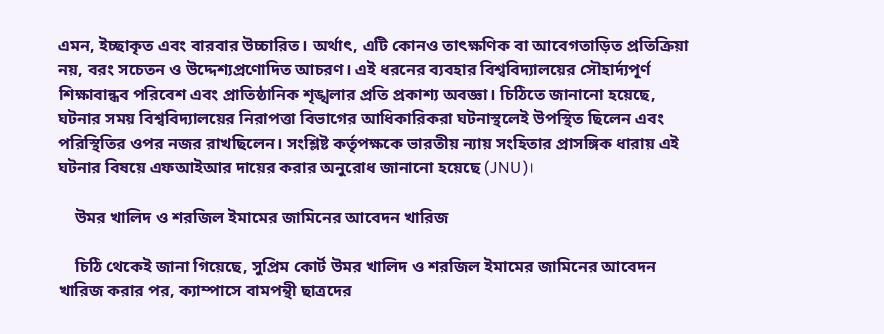এমন, ইচ্ছাকৃত এবং বারবার উচ্চারিত। অর্থাৎ, এটি কোনও তাৎক্ষণিক বা আবেগতাড়িত প্রতিক্রিয়া নয়, বরং সচেতন ও উদ্দেশ্যপ্রণোদিত আচরণ। এই ধরনের ব্যবহার বিশ্ববিদ্যালয়ের সৌহার্দ্যপূর্ণ শিক্ষাবান্ধব পরিবেশ এবং প্রাতিষ্ঠানিক শৃঙ্খলার প্রতি প্রকাশ্য অবজ্ঞা। চিঠিতে জানানো হয়েছে, ঘটনার সময় বিশ্ববিদ্যালয়ের নিরাপত্তা বিভাগের আধিকারিকরা ঘটনাস্থলেই উপস্থিত ছিলেন এবং পরিস্থিতির ওপর নজর রাখছিলেন। সংশ্লিষ্ট কর্তৃপক্ষকে ভারতীয় ন্যায় সংহিতার প্রাসঙ্গিক ধারায় এই ঘটনার বিষয়ে এফআইআর দায়ের করার অনুরোধ জানানো হয়েছে (JNU)।

    উমর খালিদ ও শরজিল ইমামের জামিনের আবেদন খারিজ

    চিঠি থেকেই জানা গিয়েছে, সুপ্রিম কোর্ট উমর খালিদ ও শরজিল ইমামের জামিনের আবেদন খারিজ করার পর, ক্যাম্পাসে বামপন্থী ছাত্রদের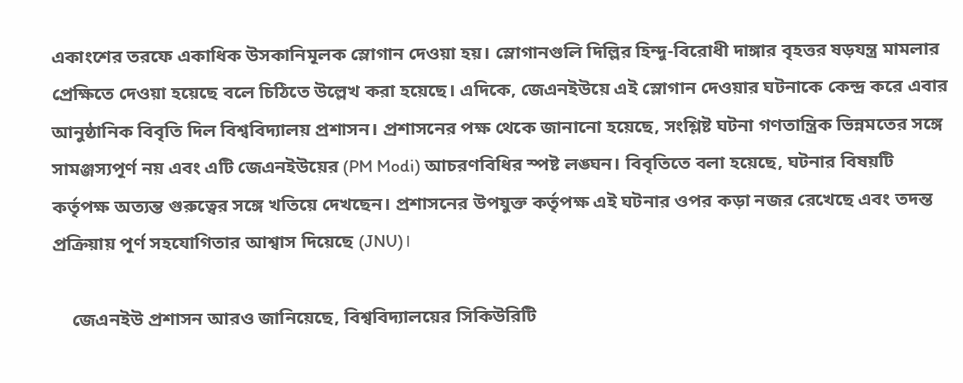একাংশের তরফে একাধিক উসকানিমূলক স্লোগান দেওয়া হয়। স্লোগানগুলি দিল্লির হিন্দু-বিরোধী দাঙ্গার বৃহত্তর ষড়যন্ত্র মামলার প্রেক্ষিতে দেওয়া হয়েছে বলে চিঠিতে উল্লেখ করা হয়েছে। এদিকে, জেএনইউয়ে এই স্লোগান দেওয়ার ঘটনাকে কেন্দ্র করে এবার আনুষ্ঠানিক বিবৃতি দিল বিশ্ববিদ্যালয় প্রশাসন। প্রশাসনের পক্ষ থেকে জানানো হয়েছে, সংশ্লিষ্ট ঘটনা গণতান্ত্রিক ভিন্নমতের সঙ্গে সামঞ্জস্যপূর্ণ নয় এবং এটি জেএনইউয়ের (PM Modi) আচরণবিধির স্পষ্ট লঙ্ঘন। বিবৃতিতে বলা হয়েছে, ঘটনার বিষয়টি কর্তৃপক্ষ অত্যন্ত গুরুত্বের সঙ্গে খতিয়ে দেখছেন। প্রশাসনের উপযুক্ত কর্তৃপক্ষ এই ঘটনার ওপর কড়া নজর রেখেছে এবং তদন্ত প্রক্রিয়ায় পূর্ণ সহযোগিতার আশ্বাস দিয়েছে (JNU)।

    জেএনইউ প্রশাসন আরও জানিয়েছে, বিশ্ববিদ্যালয়ের সিকিউরিটি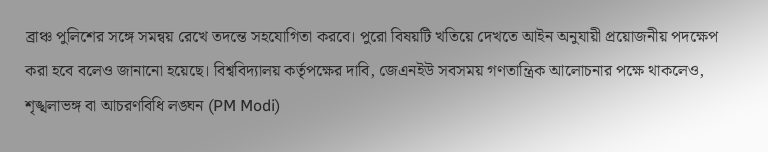ব্রাঞ্চ পুলিশের সঙ্গে সমন্বয় রেখে তদন্তে সহযোগিতা করবে। পুরো বিষয়টি খতিয়ে দেখতে আইন অনুযায়ী প্রয়োজনীয় পদক্ষেপ করা হবে বলেও জানানো হয়েছে। বিশ্ববিদ্যালয় কর্তৃপক্ষের দাবি, জেএনইউ সবসময় গণতান্ত্রিক আলোচনার পক্ষে থাকলেও, শৃঙ্খলাভঙ্গ বা আচরণবিধি লঙ্ঘন (PM Modi)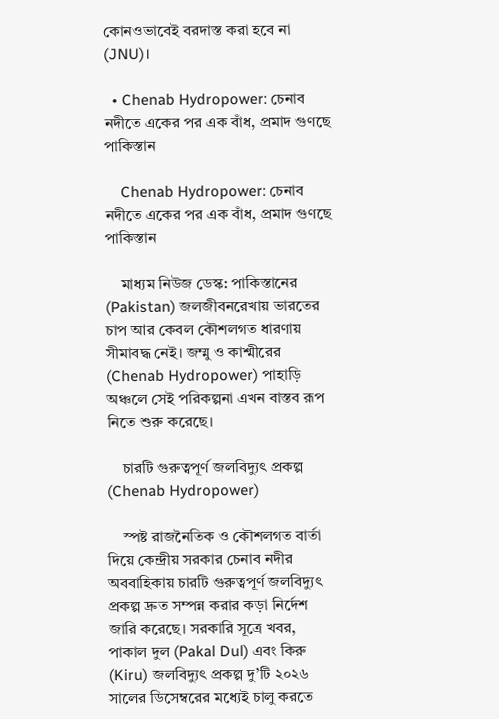কোনওভাবেই বরদাস্ত করা হবে না (JNU)।

  • Chenab Hydropower: চেনাব নদীতে একের পর এক বাঁধ, প্রমাদ গুণছে পাকিস্তান

    Chenab Hydropower: চেনাব নদীতে একের পর এক বাঁধ, প্রমাদ গুণছে পাকিস্তান

    মাধ্যম নিউজ ডেস্ক: পাকিস্তানের (Pakistan) জলজীবনরেখায় ভারতের চাপ আর কেবল কৌশলগত ধারণায় সীমাবদ্ধ নেই। জম্মু ও কাশ্মীরের (Chenab Hydropower) পাহাড়ি অঞ্চলে সেই পরিকল্পনা এখন বাস্তব রূপ নিতে শুরু করেছে।

    চারটি গুরুত্বপূর্ণ জলবিদ্যুৎ প্রকল্প (Chenab Hydropower)

    স্পষ্ট রাজনৈতিক ও কৌশলগত বার্তা দিয়ে কেন্দ্রীয় সরকার চেনাব নদীর অববাহিকায় চারটি গুরুত্বপূর্ণ জলবিদ্যুৎ প্রকল্প দ্রুত সম্পন্ন করার কড়া নির্দেশ জারি করেছে। সরকারি সূত্রে খবর, পাকাল দুল (Pakal Dul) এবং কিরু (Kiru) জলবিদ্যুৎ প্রকল্প দু’টি ২০২৬ সালের ডিসেম্বরের মধ্যেই চালু করতে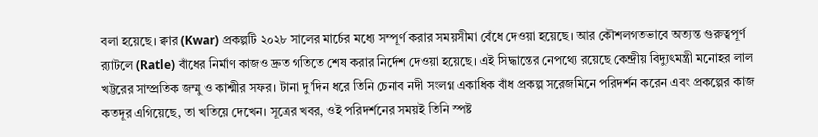বলা হয়েছে। ক্বার (Kwar) প্রকল্পটি ২০২৮ সালের মার্চের মধ্যে সম্পূর্ণ করার সময়সীমা বেঁধে দেওয়া হয়েছে। আর কৌশলগতভাবে অত্যন্ত গুরুত্বপূর্ণ র‍্যাটলে (Ratle) বাঁধের নির্মাণ কাজও দ্রুত গতিতে শেষ করার নির্দেশ দেওয়া হয়েছে। এই সিদ্ধান্তের নেপথ্যে রয়েছে কেন্দ্রীয় বিদ্যুৎমন্ত্রী মনোহর লাল খট্টরের সাম্প্রতিক জম্মু ও কাশ্মীর সফর। টানা দু’দিন ধরে তিনি চেনাব নদী সংলগ্ন একাধিক বাঁধ প্রকল্প সরেজমিনে পরিদর্শন করেন এবং প্রকল্পের কাজ কতদূর এগিয়েছে, তা খতিয়ে দেখেন। সূত্রের খবর, ওই পরিদর্শনের সময়ই তিনি স্পষ্ট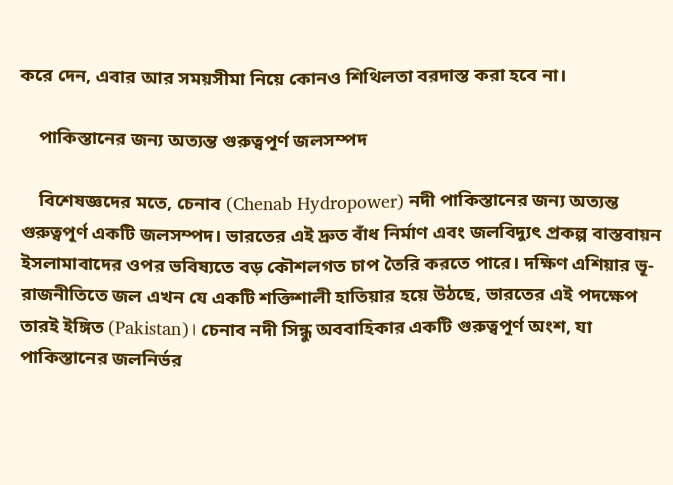করে দেন, এবার আর সময়সীমা নিয়ে কোনও শিথিলতা বরদাস্ত করা হবে না।

    পাকিস্তানের জন্য অত্যন্ত গুরুত্বপূর্ণ জলসম্পদ

    বিশেষজ্ঞদের মতে, চেনাব (Chenab Hydropower) নদী পাকিস্তানের জন্য অত্যন্ত গুরুত্বপূর্ণ একটি জলসম্পদ। ভারতের এই দ্রুত বাঁধ নির্মাণ এবং জলবিদ্যুৎ প্রকল্প বাস্তবায়ন ইসলামাবাদের ওপর ভবিষ্যতে বড় কৌশলগত চাপ তৈরি করতে পারে। দক্ষিণ এশিয়ার ভূ-রাজনীতিতে জল এখন যে একটি শক্তিশালী হাতিয়ার হয়ে উঠছে, ভারতের এই পদক্ষেপ তারই ইঙ্গিত (Pakistan)। চেনাব নদী সিন্ধু অববাহিকার একটি গুরুত্বপূর্ণ অংশ, যা পাকিস্তানের জলনির্ভর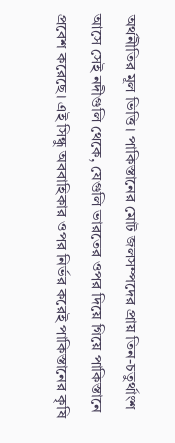অর্থনীতির মূল ভিত্তি। পাকিস্তানের মোট জলসম্পদের প্রায় তিন-চতুর্থাংশ আসে সেই নদীগুলি থেকে, যেগুলি ভারতের ওপর দিয়ে গিয়ে পাকিস্তানে প্রবেশ করেছে। এই সিন্ধু অববাহিকার ওপর নির্ভর করেই পাকিস্তানের কৃষি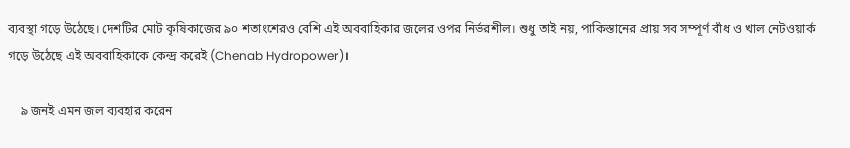ব্যবস্থা গড়ে উঠেছে। দেশটির মোট কৃষিকাজের ৯০ শতাংশেরও বেশি এই অববাহিকার জলের ওপর নির্ভরশীল। শুধু তাই নয়, পাকিস্তানের প্রায় সব সম্পূর্ণ বাঁধ ও খাল নেটওয়ার্ক গড়ে উঠেছে এই অববাহিকাকে কেন্দ্র করেই (Chenab Hydropower)।

    ৯ জনই এমন জল ব্যবহার করেন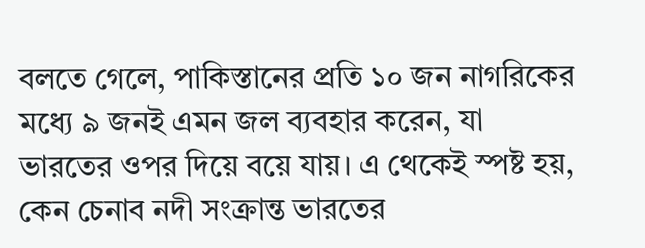বলতে গেলে, পাকিস্তানের প্রতি ১০ জন নাগরিকের মধ্যে ৯ জনই এমন জল ব্যবহার করেন, যা ভারতের ওপর দিয়ে বয়ে যায়। এ থেকেই স্পষ্ট হয়, কেন চেনাব নদী সংক্রান্ত ভারতের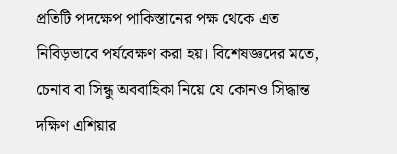প্রতিটি পদক্ষেপ পাকিস্তানের পক্ষ থেকে এত নিবিড়ভাবে পর্যবেক্ষণ করা হয়। বিশেষজ্ঞদের মতে, চেনাব বা সিন্ধু অববাহিকা নিয়ে যে কোনও সিদ্ধান্ত দক্ষিণ এশিয়ার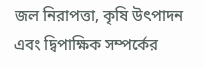জল নিরাপত্তা, কৃষি উৎপাদন এবং দ্বিপাক্ষিক সম্পর্কের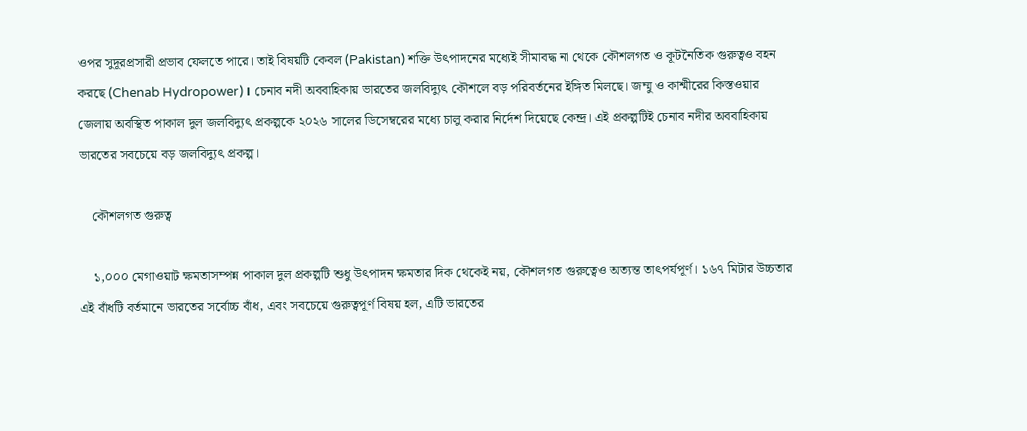ওপর সুদূরপ্রসারী প্রভাব ফেলতে পারে। তাই বিষয়টি কেবল (Pakistan) শক্তি উৎপাদনের মধ্যেই সীমাবদ্ধ না থেকে কৌশলগত ও কূটনৈতিক গুরুত্বও বহন করছে (Chenab Hydropower)। চেনাব নদী অববাহিকায় ভারতের জলবিদ্যুৎ কৌশলে বড় পরিবর্তনের ইঙ্গিত মিলছে। জম্মু ও কাশ্মীরের কিস্তওয়ার জেলায় অবস্থিত পাকাল দুল জলবিদ্যুৎ প্রকল্পকে ২০২৬ সালের ডিসেম্বরের মধ্যে চালু করার নির্দেশ দিয়েছে কেন্দ্র। এই প্রকল্পটিই চেনাব নদীর অববাহিকায় ভারতের সবচেয়ে বড় জলবিদ্যুৎ প্রকল্প।

    কৌশলগত গুরুত্ব

    ১,০০০ মেগাওয়াট ক্ষমতাসম্পন্ন পাকাল দুল প্রকল্পটি শুধু উৎপাদন ক্ষমতার দিক থেকেই নয়, কৌশলগত গুরুত্বেও অত্যন্ত তাৎপর্যপূর্ণ। ১৬৭ মিটার উচ্চতার এই বাঁধটি বর্তমানে ভারতের সর্বোচ্চ বাঁধ, এবং সবচেয়ে গুরুত্বপূর্ণ বিষয় হল, এটি ভারতের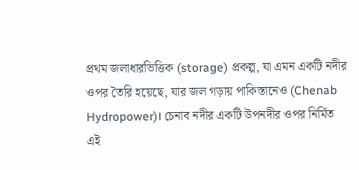প্রথম জলাধারভিত্তিক (storage) প্রকল্প, যা এমন একটি নদীর ওপর তৈরি হয়েছে, যার জল গড়ায় পাকিস্তানেও (Chenab Hydropower)। চেনাব নদীর একটি উপনদীর ওপর নির্মিত এই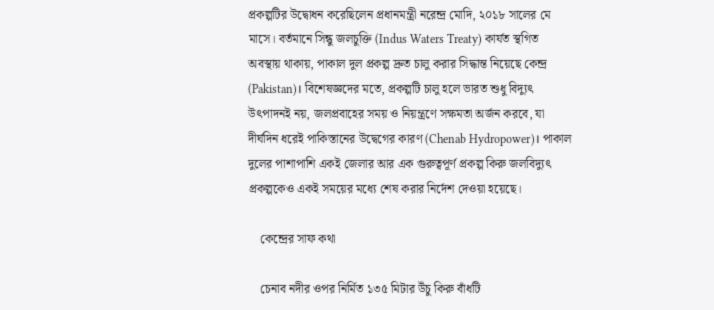প্রকল্পটির উদ্বোধন করেছিলেন প্রধানমন্ত্রী নরেন্দ্র মোদি, ২০১৮ সালের মে মাসে। বর্তমানে সিন্ধু জলচুক্তি (Indus Waters Treaty) কার্যত স্থগিত অবস্থায় থাকায়, পাকাল দুল প্রকল্প দ্রুত চালু করার সিদ্ধান্ত নিয়েছে কেন্দ্র (Pakistan)। বিশেষজ্ঞদের মতে, প্রকল্পটি চালু হলে ভারত শুধু বিদ্যুৎ উৎপাদনই নয়, জলপ্রবাহের সময় ও নিয়ন্ত্রণে সক্ষমতা অর্জন করবে, যা দীর্ঘদিন ধরেই পাকিস্তানের উদ্বেগের কারণ (Chenab Hydropower)। পাকাল দুলের পাশাপাশি একই জেলার আর এক গুরুত্বপূর্ণ প্রকল্প কিরু জলবিদ্যুৎ প্রকল্পকেও একই সময়ের মধ্যে শেষ করার নির্দেশ দেওয়া হয়েছে।

    কেন্দ্রের সাফ কথা

    চেনাব নদীর ওপর নির্মিত ১৩৫ মিটার উঁচু কিরু বাঁধটি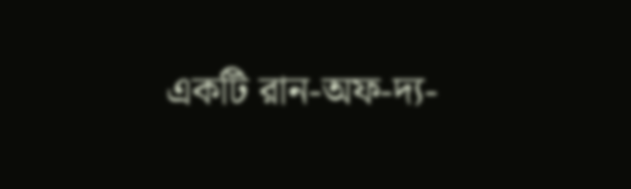একটি রান-অফ-দ্য-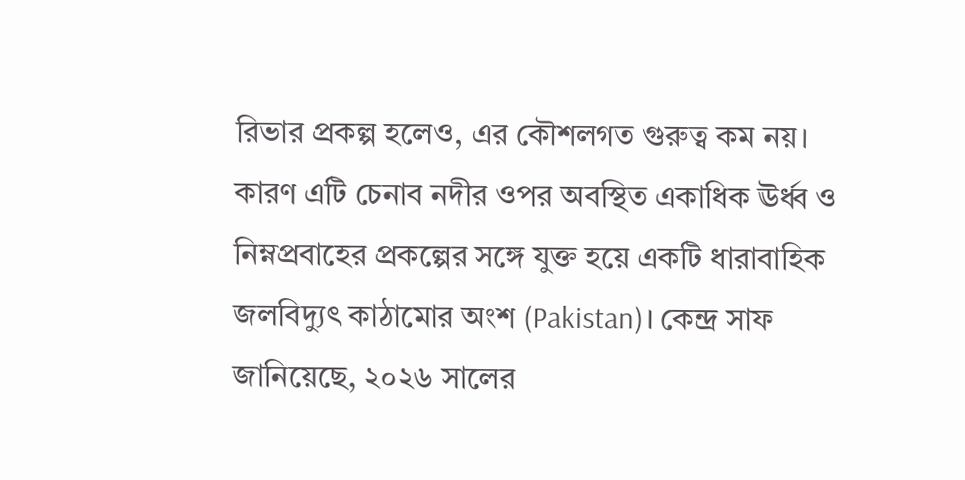রিভার প্রকল্প হলেও, এর কৌশলগত গুরুত্ব কম নয়। কারণ এটি চেনাব নদীর ওপর অবস্থিত একাধিক ঊর্ধ্ব ও নিম্নপ্রবাহের প্রকল্পের সঙ্গে যুক্ত হয়ে একটি ধারাবাহিক জলবিদ্যুৎ কাঠামোর অংশ (Pakistan)। কেন্দ্র সাফ জানিয়েছে, ২০২৬ সালের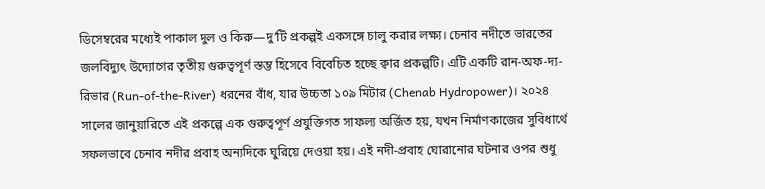ডিসেম্বরের মধ্যেই পাকাল দুল ও কিরু—দু’টি প্রকল্পই একসঙ্গে চালু করার লক্ষ্য। চেনাব নদীতে ভারতের জলবিদ্যুৎ উদ্যোগের তৃতীয় গুরুত্বপূর্ণ স্তম্ভ হিসেবে বিবেচিত হচ্ছে ক্বার প্রকল্পটি। এটি একটি রান-অফ-দ্য-রিভার (Run-of-the-River) ধরনের বাঁধ, যার উচ্চতা ১০৯ মিটার (Chenab Hydropower)। ২০২৪ সালের জানুয়ারিতে এই প্রকল্পে এক গুরুত্বপূর্ণ প্রযুক্তিগত সাফল্য অর্জিত হয়, যখন নির্মাণকাজের সুবিধার্থে সফলভাবে চেনাব নদীর প্রবাহ অন্যদিকে ঘুরিয়ে দেওয়া হয়। এই নদী-প্রবাহ ঘোরানোর ঘটনার ওপর শুধু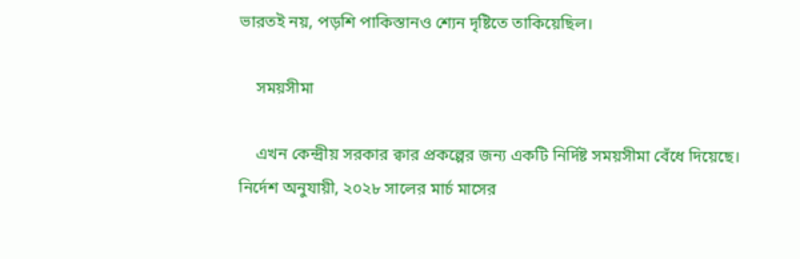ভারতই নয়, পড়শি পাকিস্তানও শ্যেন দৃষ্টিতে তাকিয়েছিল।

    সময়সীমা

    এখন কেন্দ্রীয় সরকার ক্বার প্রকল্পের জন্য একটি নির্দিষ্ট সময়সীমা বেঁধে দিয়েছে। নির্দেশ অনুযায়ী, ২০২৮ সালের মার্চ মাসের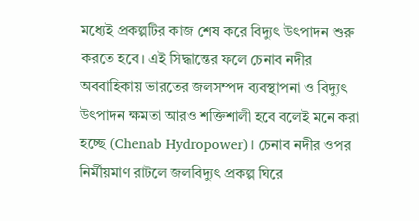মধ্যেই প্রকল্পটির কাজ শেষ করে বিদ্যুৎ উৎপাদন শুরু করতে হবে। এই সিদ্ধান্তের ফলে চেনাব নদীর অববাহিকায় ভারতের জলসম্পদ ব্যবস্থাপনা ও বিদ্যুৎ উৎপাদন ক্ষমতা আরও শক্তিশালী হবে বলেই মনে করা হচ্ছে (Chenab Hydropower)। চেনাব নদীর ওপর নির্মীয়মাণ রাটলে জলবিদ্যুৎ প্রকল্প ঘিরে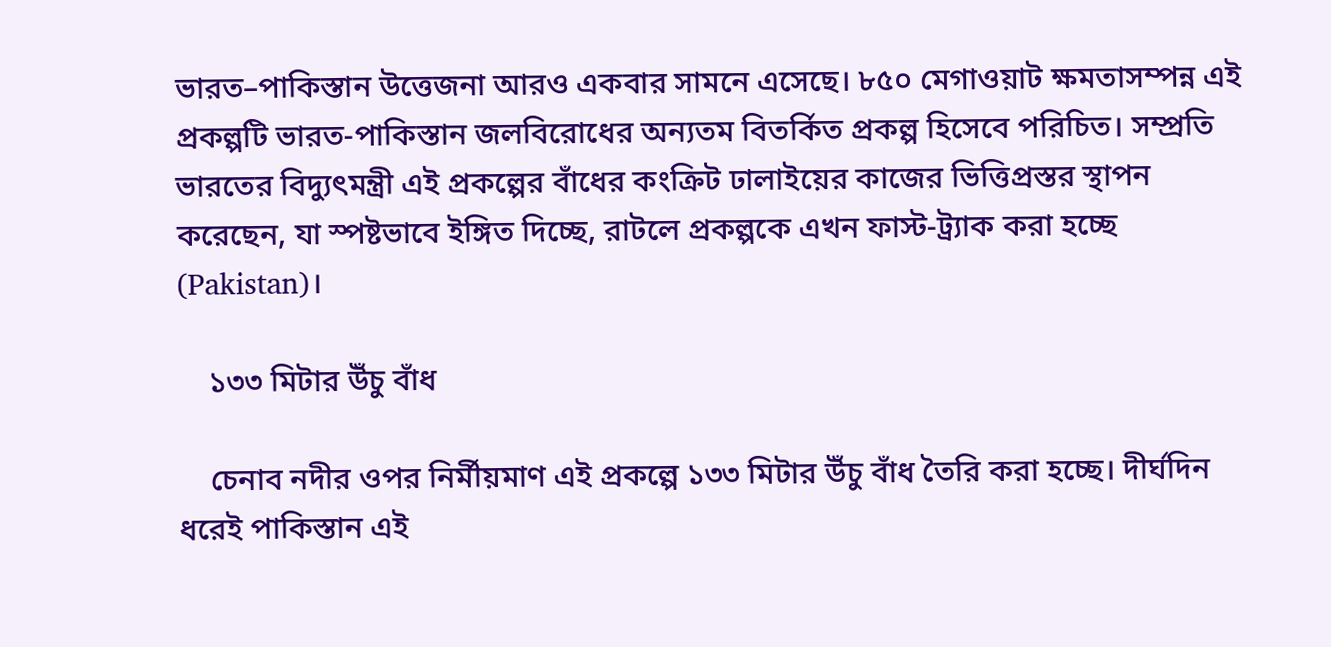ভারত–পাকিস্তান উত্তেজনা আরও একবার সামনে এসেছে। ৮৫০ মেগাওয়াট ক্ষমতাসম্পন্ন এই প্রকল্পটি ভারত-পাকিস্তান জলবিরোধের অন্যতম বিতর্কিত প্রকল্প হিসেবে পরিচিত। সম্প্রতি ভারতের বিদ্যুৎমন্ত্রী এই প্রকল্পের বাঁধের কংক্রিট ঢালাইয়ের কাজের ভিত্তিপ্রস্তর স্থাপন করেছেন, যা স্পষ্টভাবে ইঙ্গিত দিচ্ছে, রাটলে প্রকল্পকে এখন ফাস্ট-ট্র্যাক করা হচ্ছে (Pakistan)।

    ১৩৩ মিটার উঁচু বাঁধ

    চেনাব নদীর ওপর নির্মীয়মাণ এই প্রকল্পে ১৩৩ মিটার উঁচু বাঁধ তৈরি করা হচ্ছে। দীর্ঘদিন ধরেই পাকিস্তান এই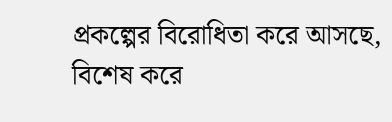প্রকল্পের বিরোধিতা করে আসছে, বিশেষ করে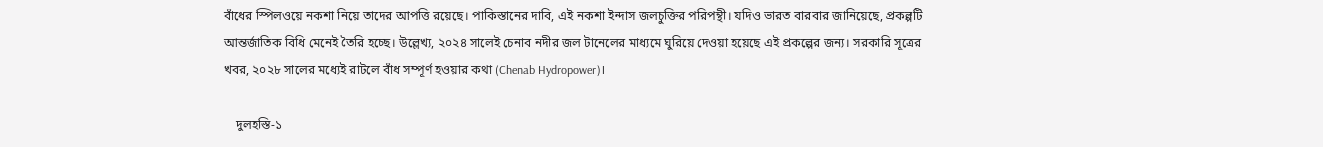বাঁধের স্পিলওয়ে নকশা নিয়ে তাদের আপত্তি রয়েছে। পাকিস্তানের দাবি, এই নকশা ইন্দাস জলচুক্তির পরিপন্থী। যদিও ভারত বারবার জানিয়েছে, প্রকল্পটি আন্তর্জাতিক বিধি মেনেই তৈরি হচ্ছে। উল্লেখ্য, ২০২৪ সালেই চেনাব নদীর জল টানেলের মাধ্যমে ঘুরিয়ে দেওয়া হয়েছে এই প্রকল্পের জন্য। সরকারি সূত্রের খবর, ২০২৮ সালের মধ্যেই রাটলে বাঁধ সম্পূর্ণ হওয়ার কথা (Chenab Hydropower)।

    দুলহস্তি-১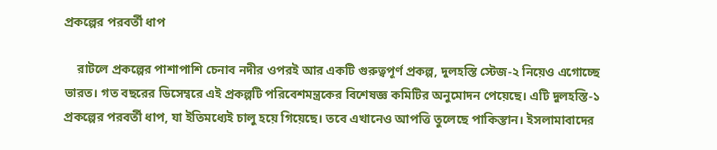প্রকল্পের পরবর্তী ধাপ

    রাটলে প্রকল্পের পাশাপাশি চেনাব নদীর ওপরই আর একটি গুরুত্বপূর্ণ প্রকল্প, দুলহস্তি স্টেজ-২ নিয়েও এগোচ্ছে ভারত। গত বছরের ডিসেম্বরে এই প্রকল্পটি পরিবেশমন্ত্রকের বিশেষজ্ঞ কমিটির অনুমোদন পেয়েছে। এটি দুলহস্তি-১ প্রকল্পের পরবর্তী ধাপ, যা ইতিমধ্যেই চালু হয়ে গিয়েছে। তবে এখানেও আপত্তি তুলেছে পাকিস্তান। ইসলামাবাদের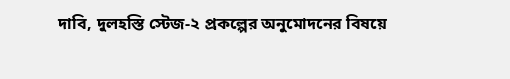দাবি, দুলহস্তি স্টেজ-২ প্রকল্পের অনুমোদনের বিষয়ে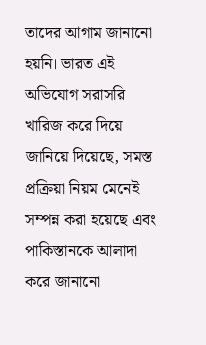তাদের আগাম জানানো হয়নি। ভারত এই অভিযোগ সরাসরি খারিজ করে দিয়ে জানিয়ে দিয়েছে, সমস্ত প্রক্রিয়া নিয়ম মেনেই সম্পন্ন করা হয়েছে এবং পাকিস্তানকে আলাদা করে জানানো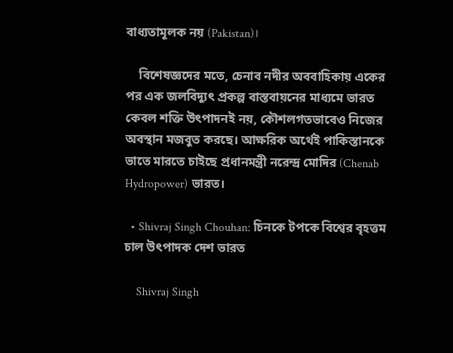বাধ্যতামূলক নয় (Pakistan)।

    বিশেষজ্ঞদের মতে, চেনাব নদীর অববাহিকায় একের পর এক জলবিদ্যুৎ প্রকল্প বাস্তবায়নের মাধ্যমে ভারত কেবল শক্তি উৎপাদনই নয়, কৌশলগতভাবেও নিজের অবস্থান মজবুত করছে। আক্ষরিক অর্থেই পাকিস্তানকে ভাতে মারতে চাইছে প্রধানমন্ত্রী নরেন্দ্র মোদির (Chenab Hydropower) ভারত।

  • Shivraj Singh Chouhan: চিনকে টপকে বিশ্বের বৃহত্তম চাল উৎপাদক দেশ ভারত

    Shivraj Singh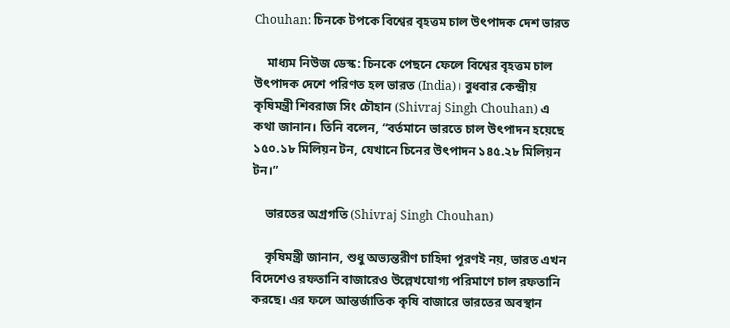Chouhan: চিনকে টপকে বিশ্বের বৃহত্তম চাল উৎপাদক দেশ ভারত

    মাধ্যম নিউজ ডেস্ক: চিনকে পেছনে ফেলে বিশ্বের বৃহত্তম চাল উৎপাদক দেশে পরিণত হল ভারত (India)। বুধবার কেন্দ্রীয় কৃষিমন্ত্রী শিবরাজ সিং চৌহান (Shivraj Singh Chouhan) এ কথা জানান। তিনি বলেন, “বর্তমানে ভারতে চাল উৎপাদন হয়েছে ১৫০.১৮ মিলিয়ন টন, যেখানে চিনের উৎপাদন ১৪৫.২৮ মিলিয়ন টন।”

    ভারতের অগ্রগতি (Shivraj Singh Chouhan)

    কৃষিমন্ত্রী জানান, শুধু অভ্যন্তরীণ চাহিদা পূরণই নয়, ভারত এখন বিদেশেও রফতানি বাজারেও উল্লেখযোগ্য পরিমাণে চাল রফতানি করছে। এর ফলে আন্তর্জাতিক কৃষি বাজারে ভারতের অবস্থান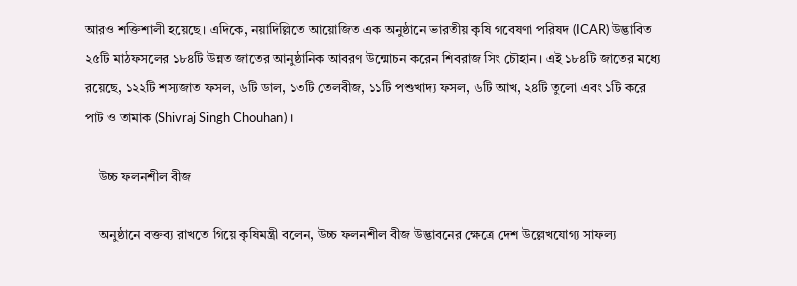আরও শক্তিশালী হয়েছে। এদিকে, নয়াদিল্লিতে আয়োজিত এক অনুষ্ঠানে ভারতীয় কৃষি গবেষণা পরিষদ (ICAR) উদ্ভাবিত ২৫টি মাঠফসলের ১৮৪টি উন্নত জাতের আনুষ্ঠানিক আবরণ উন্মোচন করেন শিবরাজ সিং চৌহান। এই ১৮৪টি জাতের মধ্যে রয়েছে, ১২২টি শস্যজাত ফসল, ৬টি ডাল, ১৩টি তেলবীজ, ১১টি পশুখাদ্য ফসল, ৬টি আখ, ২৪টি তুলো এবং ১টি করে পাট ও তামাক (Shivraj Singh Chouhan)।

    উচ্চ ফলনশীল বীজ

    অনুষ্ঠানে বক্তব্য রাখতে গিয়ে কৃষিমন্ত্রী বলেন, উচ্চ ফলনশীল বীজ উদ্ভাবনের ক্ষেত্রে দেশ উল্লেখযোগ্য সাফল্য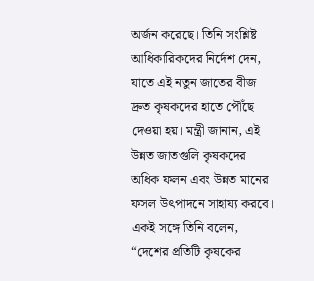অর্জন করেছে। তিনি সংশ্লিষ্ট আধিকারিকদের নির্দেশ দেন, যাতে এই নতুন জাতের বীজ দ্রুত কৃষকদের হাতে পৌঁছে দেওয়া হয়। মন্ত্রী জানান, এই উন্নত জাতগুলি কৃষকদের অধিক ফলন এবং উন্নত মানের ফসল উৎপাদনে সাহায্য করবে। একই সঙ্গে তিনি বলেন, “দেশের প্রতিটি কৃষকের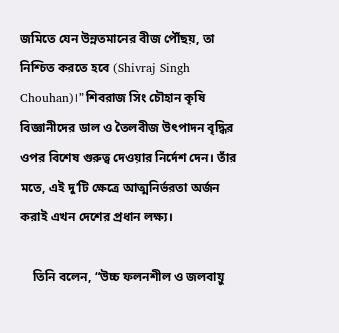জমিতে যেন উন্নতমানের বীজ পৌঁছয়, তা নিশ্চিত করতে হবে (Shivraj Singh Chouhan)।” শিবরাজ সিং চৌহান কৃষি বিজ্ঞানীদের ডাল ও তৈলবীজ উৎপাদন বৃদ্ধির ওপর বিশেষ গুরুত্ব দেওয়ার নির্দেশ দেন। তাঁর মতে, এই দু’টি ক্ষেত্রে আত্মনির্ভরতা অর্জন করাই এখন দেশের প্রধান লক্ষ্য।

    তিনি বলেন, “উচ্চ ফলনশীল ও জলবায়ু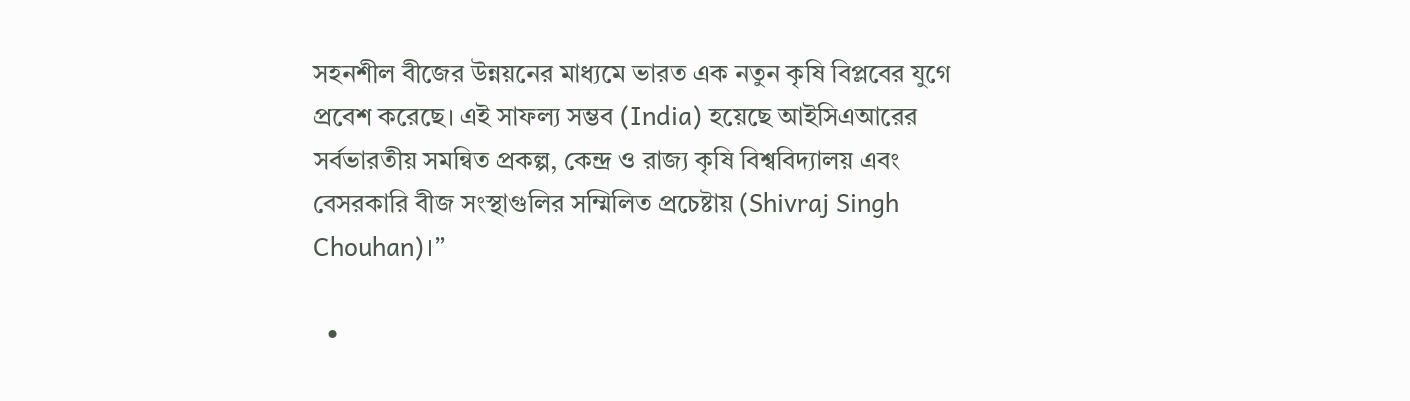সহনশীল বীজের উন্নয়নের মাধ্যমে ভারত এক নতুন কৃষি বিপ্লবের যুগে প্রবেশ করেছে। এই সাফল্য সম্ভব (India) হয়েছে আইসিএআরের সর্বভারতীয় সমন্বিত প্রকল্প, কেন্দ্র ও রাজ্য কৃষি বিশ্ববিদ্যালয় এবং বেসরকারি বীজ সংস্থাগুলির সম্মিলিত প্রচেষ্টায় (Shivraj Singh Chouhan)।”

  •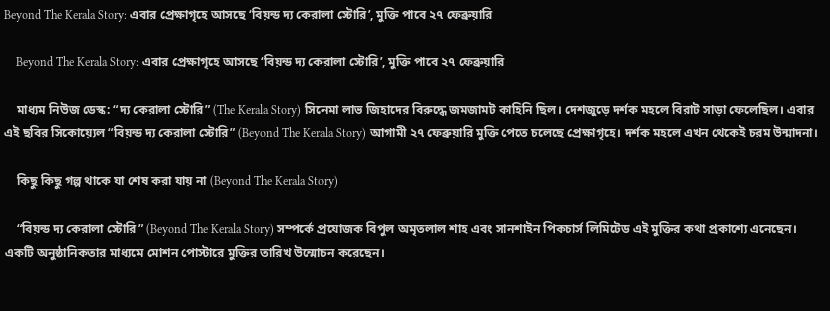Beyond The Kerala Story: এবার প্রেক্ষাগৃহে আসছে ‘বিয়ন্ড দ্য কেরালা স্টোরি’, মুক্তি পাবে ২৭ ফেব্রুয়ারি

    Beyond The Kerala Story: এবার প্রেক্ষাগৃহে আসছে ‘বিয়ন্ড দ্য কেরালা স্টোরি’, মুক্তি পাবে ২৭ ফেব্রুয়ারি

    মাধ্যম নিউজ ডেস্ক: “দ্য কেরালা স্টোরি” (The Kerala Story) সিনেমা লাভ জিহাদের বিরুদ্ধে জমজামট কাহিনি ছিল। দেশজুড়ে দর্শক মহলে বিরাট সাড়া ফেলেছিল। এবার এই ছবির সিকোয়্যেল “বিয়ন্ড দ্য কেরালা স্টোরি” (Beyond The Kerala Story) আগামী ২৭ ফেব্রুয়ারি মুক্তি পেতে চলেছে প্রেক্ষাগৃহে। দর্শক মহলে এখন থেকেই চরম উন্মাদনা।

    কিছু কিছু গল্প থাকে যা শেষ করা যায় না (Beyond The Kerala Story)

    “বিয়ন্ড দ্য কেরালা স্টোরি” (Beyond The Kerala Story) সম্পর্কে প্রযোজক বিপুল অমৃতলাল শাহ এবং সানশাইন পিকচার্স লিমিটেড এই মুক্তির কথা প্রকাশ্যে এনেছেন। একটি অনুষ্ঠানিকতার মাধ্যমে মোশন পোস্টারে মুক্তির তারিখ উন্মোচন করেছেন।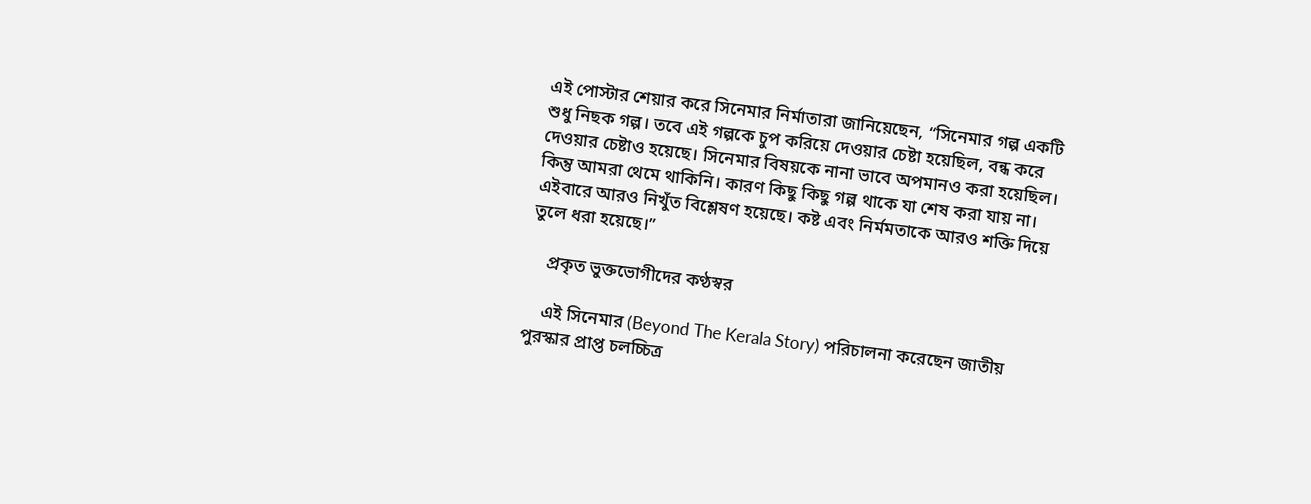এই পোস্টার শেয়ার করে সিনেমার নির্মাতারা জানিয়েছেন, “সিনেমার গল্প একটি শুধু নিছক গল্প। তবে এই গল্পকে চুপ করিয়ে দেওয়ার চেষ্টা হয়েছিল, বন্ধ করে দেওয়ার চেষ্টাও হয়েছে। সিনেমার বিষয়কে নানা ভাবে অপমানও করা হয়েছিল। কিন্তু আমরা থেমে থাকিনি। কারণ কিছু কিছু গল্প থাকে যা শেষ করা যায় না। এইবারে আরও নিখুঁত বিশ্লেষণ হয়েছে। কষ্ট এবং নির্মমতাকে আরও শক্তি দিয়ে তুলে ধরা হয়েছে।”

    প্রকৃত ভুক্তভোগীদের কণ্ঠস্বর

    এই সিনেমার (Beyond The Kerala Story) পরিচালনা করেছেন জাতীয় পুরস্কার প্রাপ্ত চলচ্চিত্র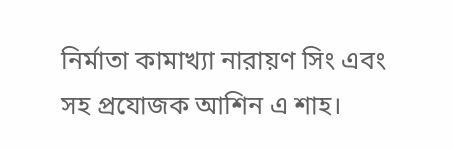নির্মাতা কামাখ্যা নারায়ণ সিং এবং সহ প্রযোজক আশিন এ শাহ।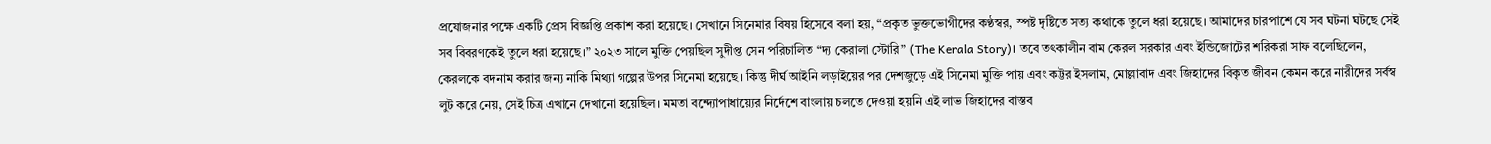প্রযোজনার পক্ষে একটি প্রেস বিজ্ঞপ্তি প্রকাশ করা হয়েছে। সেখানে সিনেমার বিষয় হিসেবে বলা হয়, “প্রকৃত ভুক্তভোগীদের কণ্ঠস্বর, স্পষ্ট দৃষ্টিতে সত্য কথাকে তুলে ধরা হয়েছে। আমাদের চারপাশে যে সব ঘটনা ঘটছে সেই সব বিবরণকেই তুলে ধরা হয়েছে।” ২০২৩ সালে মুক্তি পেয়ছিল সুদীপ্ত সেন পরিচালিত “দ্য কেরালা স্টোরি” (The Kerala Story)। তবে তৎকালীন বাম কেরল সরকার এবং ইন্ডিজোটের শরিকরা সাফ বলেছিলেন, কেরলকে বদনাম করার জন্য নাকি মিথ্যা গল্পের উপর সিনেমা হয়েছে। কিন্তু দীর্ঘ আইনি লড়াইয়ের পর দেশজুড়ে এই সিনেমা মুক্তি পায় এবং কট্টর ইসলাম, মোল্লাবাদ এবং জিহাদের বিকৃত জীবন কেমন করে নারীদের সর্বস্ব লুট করে নেয়, সেই চিত্র এখানে দেখানো হয়েছিল। মমতা বন্দ্যোপাধায়্যের নির্দেশে বাংলায় চলতে দেওয়া হয়নি এই লাভ জিহাদের বাস্তব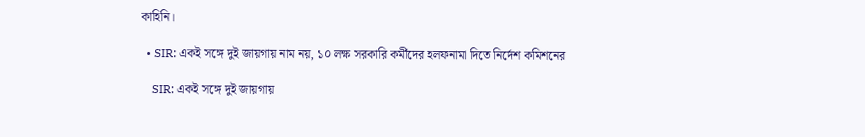কাহিনি।

  • SIR: একই সঙ্গে দুই জায়গায় নাম নয়, ১০ লক্ষ সরকারি কর্মীদের হলফনামা দিতে নির্দেশ কমিশনের

    SIR: একই সঙ্গে দুই জায়গায়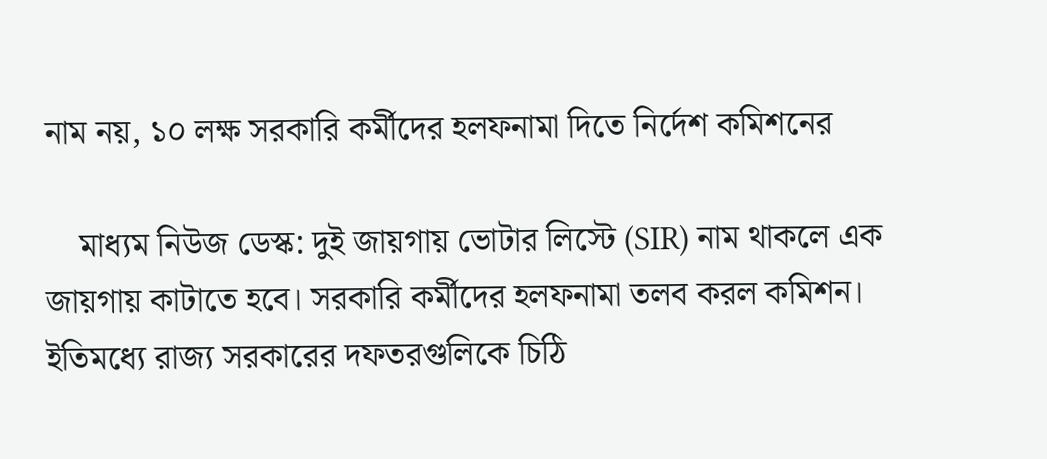নাম নয়, ১০ লক্ষ সরকারি কর্মীদের হলফনামা দিতে নির্দেশ কমিশনের

    মাধ্যম নিউজ ডেস্ক: দুই জায়গায় ভোটার লিস্টে (SIR) নাম থাকলে এক জায়গায় কাটাতে হবে। সরকারি কর্মীদের হলফনামা তলব করল কমিশন। ইতিমধ্যে রাজ্য সরকারের দফতরগুলিকে চিঠি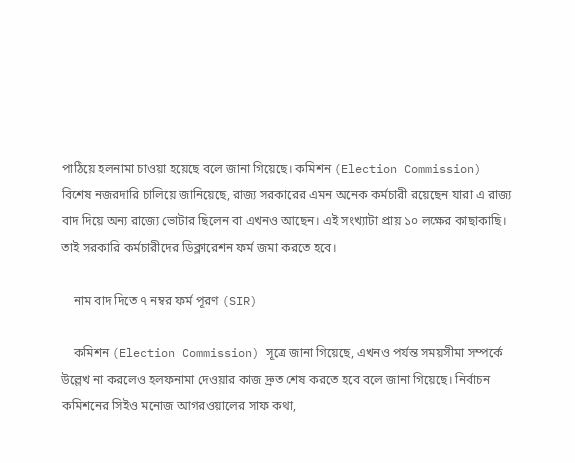পাঠিয়ে হলনামা চাওয়া হয়েছে বলে জানা গিয়েছে। কমিশন (Election Commission) বিশেষ নজরদারি চালিয়ে জানিয়েছে, রাজ্য সরকারের এমন অনেক কর্মচারী রয়েছেন যারা এ রাজ্য বাদ দিয়ে অন্য রাজ্যে ভোটার ছিলেন বা এখনও আছেন। এই সংখ্যাটা প্রায় ১০ লক্ষের কাছাকাছি। তাই সরকারি কর্মচারীদের ডিক্লারেশন ফর্ম জমা করতে হবে।

    নাম বাদ দিতে ৭ নম্বর ফর্ম পূরণ (SIR)

    কমিশন (Election Commission) সূত্রে জানা গিয়েছে, এখনও পর্যন্ত সময়সীমা সম্পর্কে উল্লেখ না করলেও হলফনামা দেওয়ার কাজ দ্রুত শেষ করতে হবে বলে জানা গিয়েছে। নির্বাচন কমিশনের সিইও মনোজ আগরওয়ালের সাফ কথা,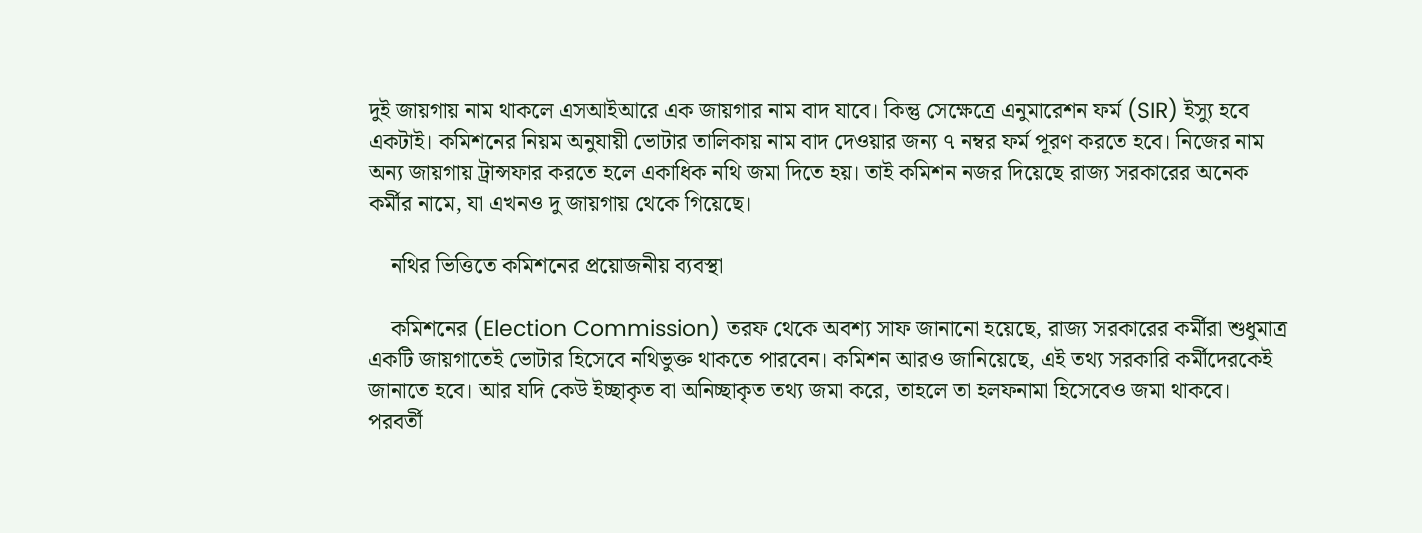দুই জায়গায় নাম থাকলে এসআইআরে এক জায়গার নাম বাদ যাবে। কিন্তু সেক্ষেত্রে এনুমারেশন ফর্ম (SIR) ইস্যু হবে একটাই। কমিশনের নিয়ম অনুযায়ী ভোটার তালিকায় নাম বাদ দেওয়ার জন্য ৭ নম্বর ফর্ম পূরণ করতে হবে। নিজের নাম অন্য জায়গায় ট্রান্সফার করতে হলে একাধিক নথি জমা দিতে হয়। তাই কমিশন নজর দিয়েছে রাজ্য সরকারের অনেক কর্মীর নামে, যা এখনও দু জায়গায় থেকে গিয়েছে।

    নথির ভিত্তিতে কমিশনের প্রয়োজনীয় ব্যবস্থা

    কমিশনের (Election Commission) তরফ থেকে অবশ্য সাফ জানানো হয়েছে, রাজ্য সরকারের কর্মীরা শুধুমাত্র একটি জায়গাতেই ভোটার হিসেবে নথিভুক্ত থাকতে পারবেন। কমিশন আরও জানিয়েছে, এই তথ্য সরকারি কর্মীদেরকেই জানাতে হবে। আর যদি কেউ ইচ্ছাকৃত বা অনিচ্ছাকৃত তথ্য জমা করে, তাহলে তা হলফনামা হিসেবেও জমা থাকবে। পরবর্তী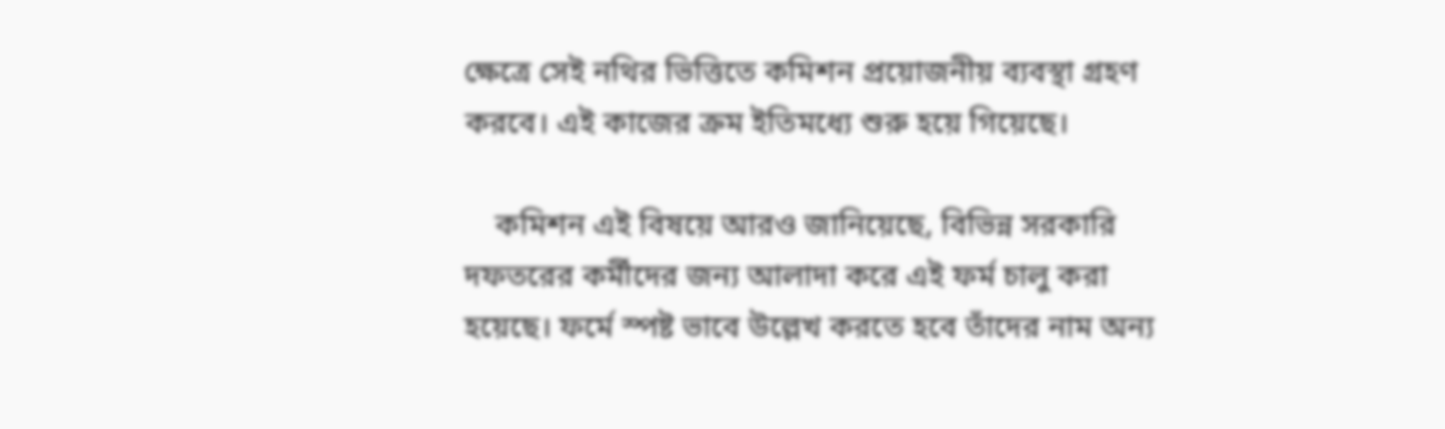ক্ষেত্রে সেই নথির ভিত্তিতে কমিশন প্রয়োজনীয় ব্যবস্থা গ্রহণ করবে। এই কাজের ক্রম ইতিমধ্যে শুরু হয়ে গিয়েছে।

    কমিশন এই বিষয়ে আরও জানিয়েছে, বিভিন্ন সরকারি দফতরের কর্মীদের জন্য আলাদা করে এই ফর্ম চালু করা হয়েছে। ফর্মে স্পষ্ট ভাবে উল্লেখ করতে হবে তাঁদের নাম অন্য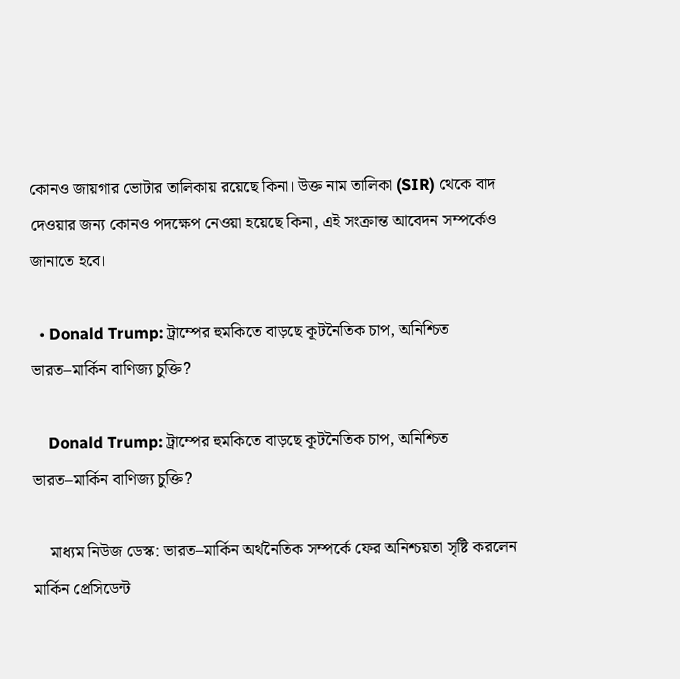কোনও জায়গার ভোটার তালিকায় রয়েছে কিনা। উক্ত নাম তালিকা (SIR) থেকে বাদ দেওয়ার জন্য কোনও পদক্ষেপ নেওয়া হয়েছে কিনা, এই সংক্রান্ত আবেদন সম্পর্কেও জানাতে হবে।

  • Donald Trump: ট্রাম্পের হুমকিতে বাড়ছে কূটনৈতিক চাপ, অনিশ্চিত ভারত–মার্কিন বাণিজ্য চুক্তি?

    Donald Trump: ট্রাম্পের হুমকিতে বাড়ছে কূটনৈতিক চাপ, অনিশ্চিত ভারত–মার্কিন বাণিজ্য চুক্তি?

    মাধ্যম নিউজ ডেস্ক: ভারত–মার্কিন অর্থনৈতিক সম্পর্কে ফের অনিশ্চয়তা সৃষ্টি করলেন মার্কিন প্রেসিডেন্ট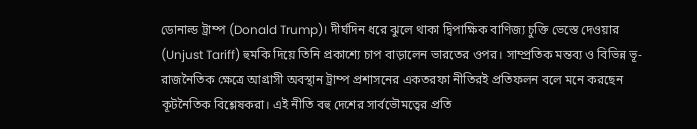ডোনাল্ড ট্রাম্প (Donald Trump)। দীর্ঘদিন ধরে ঝুলে থাকা দ্বিপাক্ষিক বাণিজ্য চুক্তি ভেস্তে দেওয়ার (Unjust Tariff) হুমকি দিয়ে তিনি প্রকাশ্যে চাপ বাড়ালেন ভারতের ওপর। সাম্প্রতিক মন্তব্য ও বিভিন্ন ভূ-রাজনৈতিক ক্ষেত্রে আগ্রাসী অবস্থান ট্রাম্প প্রশাসনের একতরফা নীতিরই প্রতিফলন বলে মনে করছেন কূটনৈতিক বিশ্লেষকরা। এই নীতি বহু দেশের সার্বভৌমত্বের প্রতি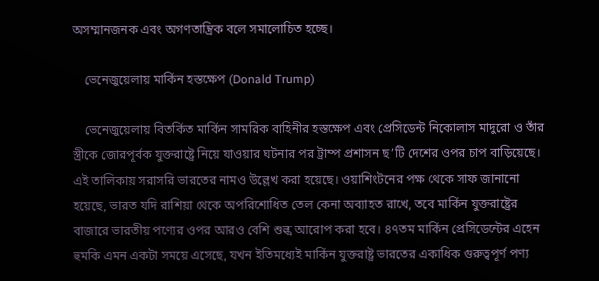অসম্মানজনক এবং অগণতান্ত্রিক বলে সমালোচিত হচ্ছে।

    ভেনেজুয়েলায় মার্কিন হস্তক্ষেপ (Donald Trump)

    ভেনেজুয়েলায় বিতর্কিত মার্কিন সামরিক বাহিনীর হস্তক্ষেপ এবং প্রেসিডেন্ট নিকোলাস মাদুরো ও তাঁর স্ত্রীকে জোরপূর্বক যুক্তরাষ্ট্রে নিয়ে যাওয়ার ঘটনার পর ট্রাম্প প্রশাসন ছ’টি দেশের ওপর চাপ বাড়িয়েছে। এই তালিকায় সরাসরি ভারতের নামও উল্লেখ করা হয়েছে। ওয়াশিংটনের পক্ষ থেকে সাফ জানানো হয়েছে, ভারত যদি রাশিয়া থেকে অপরিশোধিত তেল কেনা অব্যাহত রাখে, তবে মার্কিন যুক্তরাষ্ট্রের বাজারে ভারতীয় পণ্যের ওপর আরও বেশি শুল্ক আরোপ করা হবে। ৪৭তম মার্কিন প্রেসিডেন্টের এহেন হুমকি এমন একটা সময়ে এসেছে, যখন ইতিমধ্যেই মার্কিন যুক্তরাষ্ট্র ভারতের একাধিক গুরুত্বপূর্ণ পণ্য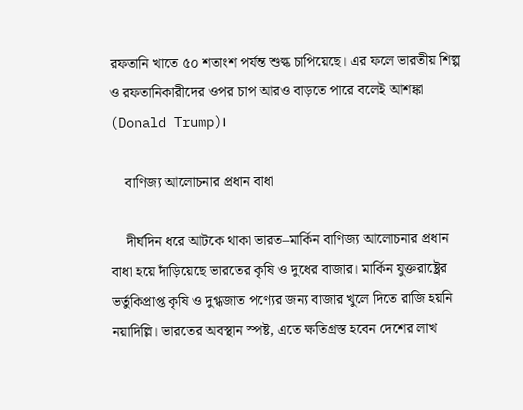রফতানি খাতে ৫০ শতাংশ পর্যন্ত শুল্ক চাপিয়েছে। এর ফলে ভারতীয় শিল্প ও রফতানিকারীদের ওপর চাপ আরও বাড়তে পারে বলেই আশঙ্কা (Donald Trump)।

    বাণিজ্য আলোচনার প্রধান বাধা

    দীর্ঘদিন ধরে আটকে থাকা ভারত–মার্কিন বাণিজ্য আলোচনার প্রধান বাধা হয়ে দাঁড়িয়েছে ভারতের কৃষি ও দুধের বাজার। মার্কিন যুক্তরাষ্ট্রের ভর্তুকিপ্রাপ্ত কৃষি ও দুগ্ধজাত পণ্যের জন্য বাজার খুলে দিতে রাজি হয়নি নয়াদিল্লি। ভারতের অবস্থান স্পষ্ট, এতে ক্ষতিগ্রস্ত হবেন দেশের লাখ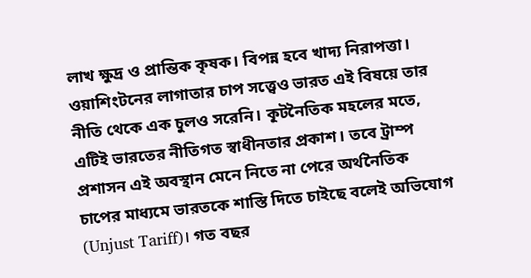লাখ ক্ষুদ্র ও প্রান্তিক কৃষক। বিপন্ন হবে খাদ্য নিরাপত্তা। ওয়াশিংটনের লাগাতার চাপ সত্ত্বেও ভারত এই বিষয়ে তার নীতি থেকে এক চুলও সরেনি। কূটনৈতিক মহলের মতে, এটিই ভারতের নীতিগত স্বাধীনতার প্রকাশ। তবে ট্রাম্প প্রশাসন এই অবস্থান মেনে নিতে না পেরে অর্থনৈতিক চাপের মাধ্যমে ভারতকে শাস্তি দিতে চাইছে বলেই অভিযোগ (Unjust Tariff)। গত বছর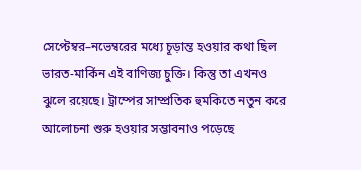সেপ্টেম্বর–নভেম্বরের মধ্যে চূড়ান্ত হওয়ার কথা ছিল ভারত-মার্কিন এই বাণিজ্য চুক্তি। কিন্তু তা এখনও ঝুলে রয়েছে। ট্রাম্পের সাম্প্রতিক হুমকিতে নতুন করে আলোচনা শুরু হওয়ার সম্ভাবনাও পড়েছে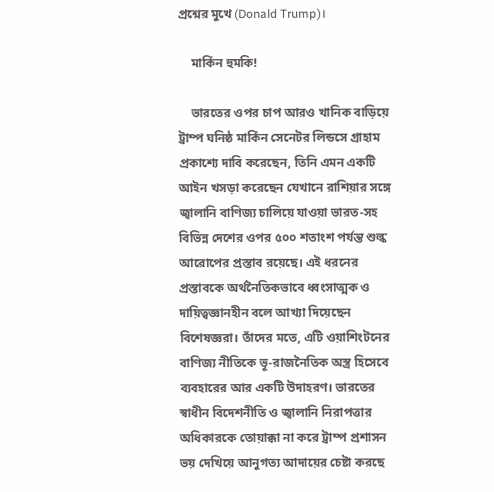প্রশ্নের মুখে (Donald Trump)।

    মার্কিন হুমকি!

    ভারতের ওপর চাপ আরও খানিক বাড়িয়ে ট্রাম্প ঘনিষ্ঠ মার্কিন সেনেটর লিন্ডসে গ্রাহাম প্রকাশ্যে দাবি করেছেন, তিনি এমন একটি আইন খসড়া করেছেন যেখানে রাশিয়ার সঙ্গে জ্বালানি বাণিজ্য চালিয়ে যাওয়া ভারত-সহ বিভিন্ন দেশের ওপর ৫০০ শতাংশ পর্যন্ত শুল্ক আরোপের প্রস্তাব রয়েছে। এই ধরনের প্রস্তাবকে অর্থনৈতিকভাবে ধ্বংসাত্মক ও দায়িত্বজ্ঞানহীন বলে আখ্যা দিয়েছেন বিশেষজ্ঞরা। তাঁদের মতে, এটি ওয়াশিংটনের বাণিজ্য নীতিকে ভূ-রাজনৈতিক অস্ত্র হিসেবে ব্যবহারের আর একটি উদাহরণ। ভারতের স্বাধীন বিদেশনীতি ও জ্বালানি নিরাপত্তার অধিকারকে তোয়াক্কা না করে ট্রাম্প প্রশাসন ভয় দেখিয়ে আনুগত্য আদায়ের চেষ্টা করছে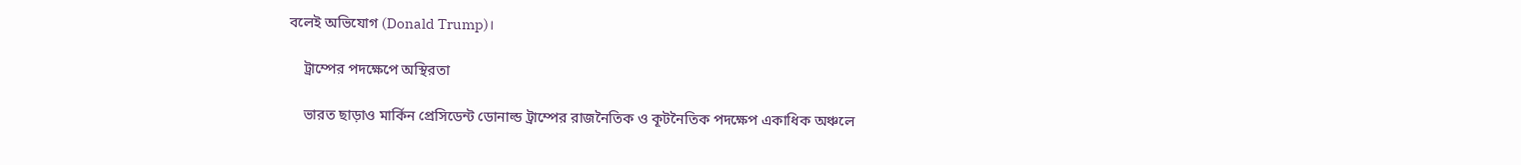বলেই অভিযোগ (Donald Trump)।

    ট্রাম্পের পদক্ষেপে অস্থিরতা

    ভারত ছাড়াও মার্কিন প্রেসিডেন্ট ডোনাল্ড ট্রাম্পের রাজনৈতিক ও কূটনৈতিক পদক্ষেপ একাধিক অঞ্চলে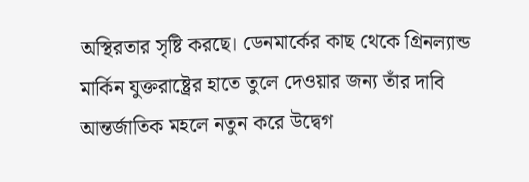অস্থিরতার সৃষ্টি করছে। ডেনমার্কের কাছ থেকে গ্রিনল্যান্ড মার্কিন যুক্তরাষ্ট্রের হাতে তুলে দেওয়ার জন্য তাঁর দাবি আন্তর্জাতিক মহলে নতুন করে উদ্বেগ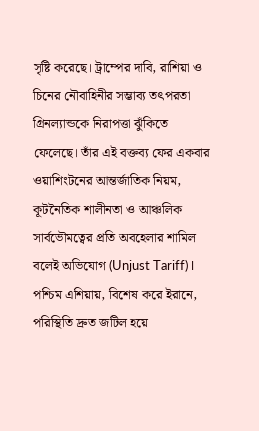সৃষ্টি করেছে। ট্রাম্পের দাবি, রাশিয়া ও চিনের নৌবাহিনীর সম্ভাব্য তৎপরতা গ্রিনল্যান্ডকে নিরাপত্তা ঝুঁকিতে ফেলেছে। তাঁর এই বক্তব্য ফের একবার ওয়াশিংটনের আন্তর্জাতিক নিয়ম, কূটনৈতিক শালীনতা ও আঞ্চলিক সার্বভৌমত্বের প্রতি অবহেলার শামিল বলেই অভিযোগ (Unjust Tariff)। পশ্চিম এশিয়ায়, বিশেষ করে ইরানে, পরিস্থিতি দ্রুত জটিল হয়ে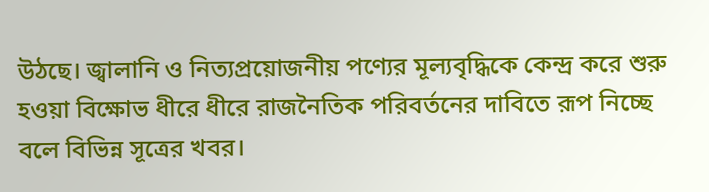উঠছে। জ্বালানি ও নিত্যপ্রয়োজনীয় পণ্যের মূল্যবৃদ্ধিকে কেন্দ্র করে শুরু হওয়া বিক্ষোভ ধীরে ধীরে রাজনৈতিক পরিবর্তনের দাবিতে রূপ নিচ্ছে বলে বিভিন্ন সূত্রের খবর।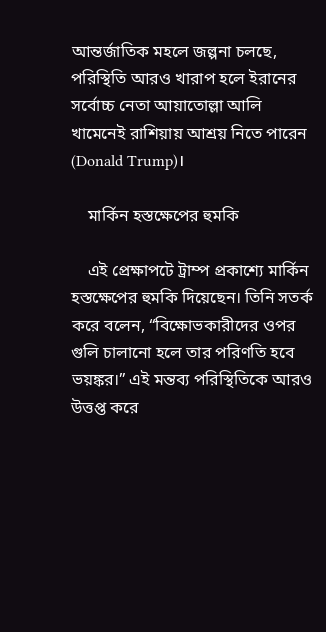আন্তর্জাতিক মহলে জল্পনা চলছে, পরিস্থিতি আরও খারাপ হলে ইরানের সর্বোচ্চ নেতা আয়াতোল্লা আলি খামেনেই রাশিয়ায় আশ্রয় নিতে পারেন (Donald Trump)।

    মার্কিন হস্তক্ষেপের হুমকি

    এই প্রেক্ষাপটে ট্রাম্প প্রকাশ্যে মার্কিন হস্তক্ষেপের হুমকি দিয়েছেন। তিনি সতর্ক করে বলেন, “বিক্ষোভকারীদের ওপর গুলি চালানো হলে তার পরিণতি হবে ভয়ঙ্কর।” এই মন্তব্য পরিস্থিতিকে আরও উত্তপ্ত করে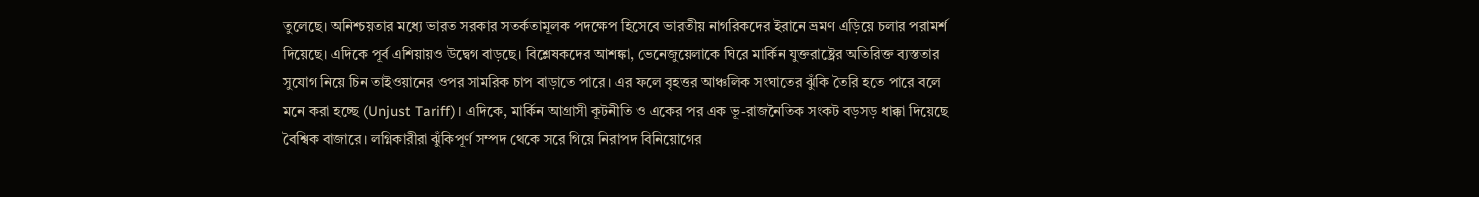তুলেছে। অনিশ্চয়তার মধ্যে ভারত সরকার সতর্কতামূলক পদক্ষেপ হিসেবে ভারতীয় নাগরিকদের ইরানে ভ্রমণ এড়িয়ে চলার পরামর্শ দিয়েছে। এদিকে পূর্ব এশিয়ায়ও উদ্বেগ বাড়ছে। বিশ্লেষকদের আশঙ্কা, ভেনেজুয়েলাকে ঘিরে মার্কিন যুক্তরাষ্ট্রের অতিরিক্ত ব্যস্ততার সুযোগ নিয়ে চিন তাইওয়ানের ওপর সামরিক চাপ বাড়াতে পারে। এর ফলে বৃহত্তর আঞ্চলিক সংঘাতের ঝুঁকি তৈরি হতে পারে বলে মনে করা হচ্ছে (Unjust Tariff)। এদিকে, মার্কিন আগ্রাসী কূটনীতি ও একের পর এক ভূ-রাজনৈতিক সংকট বড়সড় ধাক্কা দিয়েছে বৈশ্বিক বাজারে। লগ্নিকারীরা ঝুঁকিপূর্ণ সম্পদ থেকে সরে গিয়ে নিরাপদ বিনিয়োগের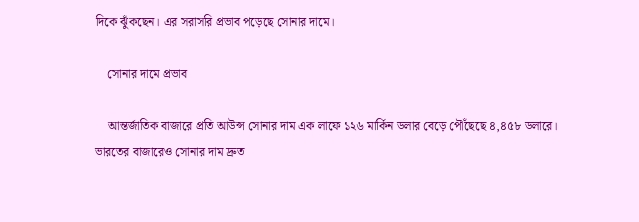দিকে ঝুঁকছেন। এর সরাসরি প্রভাব পড়েছে সোনার দামে।

    সোনার দামে প্রভাব

    আন্তর্জাতিক বাজারে প্রতি আউন্স সোনার দাম এক লাফে ১২৬ মার্কিন ডলার বেড়ে পৌঁছেছে ৪,৪৫৮ ডলারে। ভারতের বাজারেও সোনার দাম দ্রুত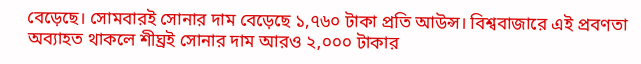বেড়েছে। সোমবারই সোনার দাম বেড়েছে ১,৭৬০ টাকা প্রতি আউন্স। বিশ্ববাজারে এই প্রবণতা অব্যাহত থাকলে শীঘ্রই সোনার দাম আরও ২,০০০ টাকার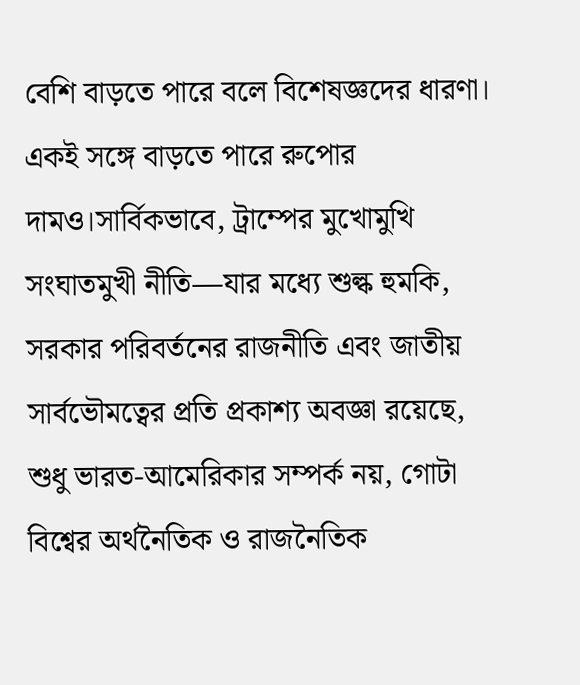বেশি বাড়তে পারে বলে বিশেষজ্ঞদের ধারণা। একই সঙ্গে বাড়তে পারে রুপোর দামও।সার্বিকভাবে, ট্রাম্পের মুখোমুখি সংঘাতমুখী নীতি—যার মধ্যে শুল্ক হুমকি, সরকার পরিবর্তনের রাজনীতি এবং জাতীয় সার্বভৌমত্বের প্রতি প্রকাশ্য অবজ্ঞা রয়েছে, শুধু ভারত-আমেরিকার সম্পর্ক নয়, গোটা বিশ্বের অর্থনৈতিক ও রাজনৈতিক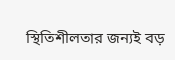স্থিতিশীলতার জন্যই বড়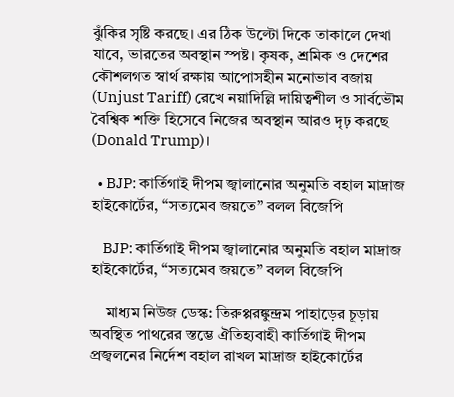ঝুঁকির সৃষ্টি করছে। এর ঠিক উল্টো দিকে তাকালে দেখা যাবে, ভারতের অবস্থান স্পষ্ট। কৃষক, শ্রমিক ও দেশের কৌশলগত স্বার্থ রক্ষায় আপোসহীন মনোভাব বজায় (Unjust Tariff) রেখে নয়াদিল্লি দায়িত্বশীল ও সার্বভৌম বৈশ্বিক শক্তি হিসেবে নিজের অবস্থান আরও দৃঢ় করছে (Donald Trump)।

  • BJP: কার্তিগাই দীপম জ্বালানোর অনুমতি বহাল মাদ্রাজ হাইকোর্টের, “সত্যমেব জয়তে” বলল বিজেপি

    BJP: কার্তিগাই দীপম জ্বালানোর অনুমতি বহাল মাদ্রাজ হাইকোর্টের, “সত্যমেব জয়তে” বলল বিজেপি

    মাধ্যম নিউজ ডেস্ক: তিরুপ্পরঙ্কুন্দ্রম পাহাড়ের চূড়ায় অবস্থিত পাথরের স্তম্ভে ঐতিহ্যবাহী কার্তিগাই দীপম প্রজ্বলনের নির্দেশ বহাল রাখল মাদ্রাজ হাইকোর্টের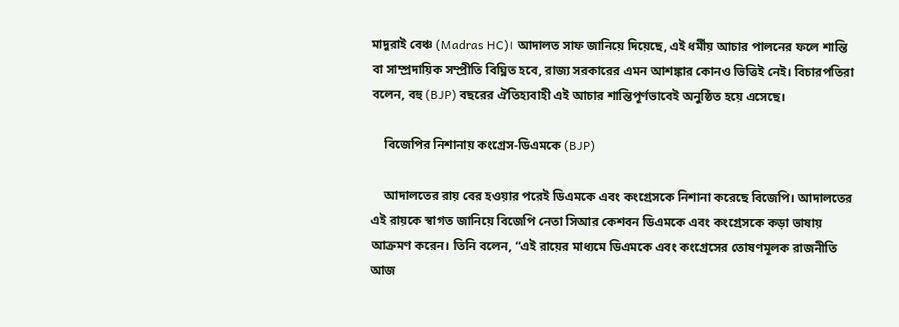মাদুরাই বেঞ্চ (Madras HC)। আদালত সাফ জানিয়ে দিয়েছে, এই ধর্মীয় আচার পালনের ফলে শান্তি বা সাম্প্রদায়িক সম্প্রীতি বিঘ্নিত হবে, রাজ্য সরকারের এমন আশঙ্কার কোনও ভিত্তিই নেই। বিচারপতিরা বলেন, বহু (BJP) বছরের ঐতিহ্যবাহী এই আচার শান্তিপূর্ণভাবেই অনুষ্ঠিত হয়ে এসেছে।

    বিজেপির নিশানায় কংগ্রেস-ডিএমকে (BJP)

    আদালতের রায় বের হওয়ার পরেই ডিএমকে এবং কংগ্রেসকে নিশানা করেছে বিজেপি। আদালতের এই রায়কে স্বাগত জানিয়ে বিজেপি নেতা সিআর কেশবন ডিএমকে এবং কংগ্রেসকে কড়া ভাষায় আক্রমণ করেন। তিনি বলেন, “এই রায়ের মাধ্যমে ডিএমকে এবং কংগ্রেসের তোষণমূলক রাজনীতি আজ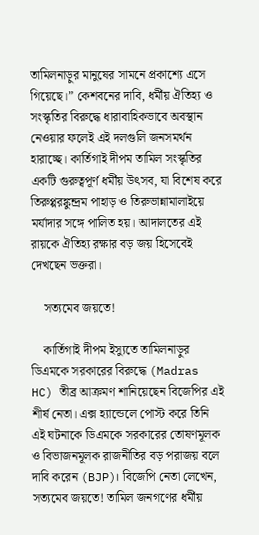তামিলনাড়ুর মানুষের সামনে প্রকাশ্যে এসে গিয়েছে।” কেশবনের দাবি, ধর্মীয় ঐতিহ্য ও সংস্কৃতির বিরুদ্ধে ধারাবাহিকভাবে অবস্থান নেওয়ার ফলেই এই দলগুলি জনসমর্থন হারাচ্ছে। কার্তিগাই দীপম তামিল সংস্কৃতির একটি গুরুত্বপূর্ণ ধর্মীয় উৎসব, যা বিশেষ করে তিরুপ্পরঙ্কুন্দ্রম পাহাড় ও তিরুভান্নামালাইয়ে মর্যাদার সঙ্গে পালিত হয়। আদালতের এই রায়কে ঐতিহ্য রক্ষার বড় জয় হিসেবেই দেখছেন ভক্তরা।

    সত্যমেব জয়তে!

    কার্তিগাই দীপম ইস্যুতে তামিলনাড়ুর ডিএমকে সরকারের বিরুদ্ধে (Madras HC) তীব্র আক্রমণ শানিয়েছেন বিজেপির এই শীর্ষ নেতা। এক্স হ্যান্ডেলে পোস্ট করে তিনি এই ঘটনাকে ডিএমকে সরকারের তোষণমূলক ও বিভাজনমূলক রাজনীতির বড় পরাজয় বলে দাবি করেন (BJP)। বিজেপি নেতা লেখেন, সত্যমেব জয়তে! তামিল জনগণের ধর্মীয়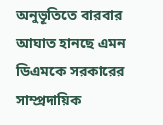অনুভূতিতে বারবার আঘাত হানছে এমন ডিএমকে সরকারের সাম্প্রদায়িক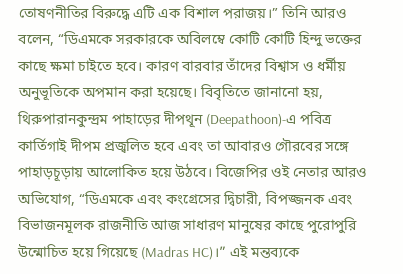তোষণনীতির বিরুদ্ধে এটি এক বিশাল পরাজয়।” তিনি আরও বলেন, “ডিএমকে সরকারকে অবিলম্বে কোটি কোটি হিন্দু ভক্তের কাছে ক্ষমা চাইতে হবে। কারণ বারবার তাঁদের বিশ্বাস ও ধর্মীয় অনুভূতিকে অপমান করা হয়েছে। বিবৃতিতে জানানো হয়, থিরুপারানকুন্দ্রম পাহাড়ের দীপথূন (Deepathoon)-এ পবিত্র কার্তিগাই দীপম প্রজ্বলিত হবে এবং তা আবারও গৌরবের সঙ্গে পাহাড়চূড়ায় আলোকিত হয়ে উঠবে। বিজেপির ওই নেতার আরও অভিযোগ, “ডিএমকে এবং কংগ্রেসের দ্বিচারী, বিপজ্জনক এবং বিভাজনমূলক রাজনীতি আজ সাধারণ মানুষের কাছে পুরোপুরি উন্মোচিত হয়ে গিয়েছে (Madras HC)।” এই মন্তব্যকে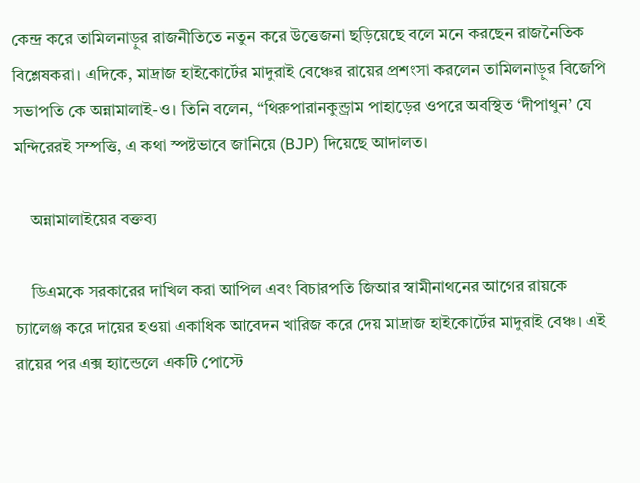কেন্দ্র করে তামিলনাড়ুর রাজনীতিতে নতুন করে উত্তেজনা ছড়িয়েছে বলে মনে করছেন রাজনৈতিক বিশ্লেষকরা। এদিকে, মাদ্রাজ হাইকোর্টের মাদুরাই বেঞ্চের রায়ের প্রশংসা করলেন তামিলনাড়ুর বিজেপি সভাপতি কে অন্নামালাই-ও। তিনি বলেন, “থিরুপারানকুন্ড্রাম পাহাড়ের ওপরে অবস্থিত ‘দীপাথুন’ যে মন্দিরেরই সম্পত্তি, এ কথা স্পষ্টভাবে জানিয়ে (BJP) দিয়েছে আদালত।

    অন্নামালাইয়ের বক্তব্য

    ডিএমকে সরকারের দাখিল করা আপিল এবং বিচারপতি জিআর স্বামীনাথনের আগের রায়কে চ্যালেঞ্জ করে দায়ের হওয়া একাধিক আবেদন খারিজ করে দেয় মাদ্রাজ হাইকোর্টের মাদুরাই বেঞ্চ। এই রায়ের পর এক্স হ্যান্ডেলে একটি পোস্টে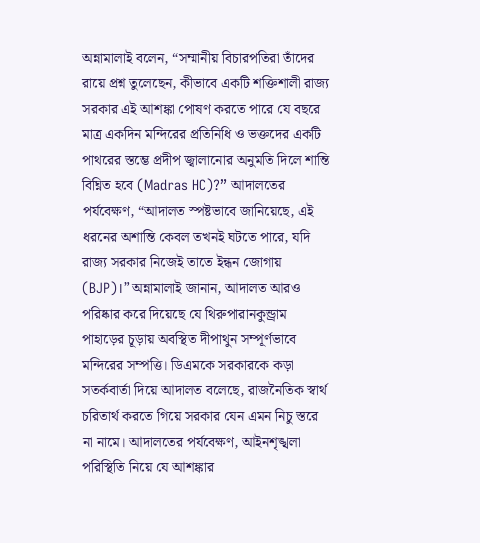অন্নামালাই বলেন, “সম্মানীয় বিচারপতিরা তাঁদের রায়ে প্রশ্ন তুলেছেন, কীভাবে একটি শক্তিশালী রাজ্য সরকার এই আশঙ্কা পোষণ করতে পারে যে বছরে মাত্র একদিন মন্দিরের প্রতিনিধি ও ভক্তদের একটি পাথরের স্তম্ভে প্রদীপ জ্বালানোর অনুমতি দিলে শান্তি বিঘ্নিত হবে (Madras HC)?” আদালতের পর্যবেক্ষণ, “আদালত স্পষ্টভাবে জানিয়েছে, এই ধরনের অশান্তি কেবল তখনই ঘটতে পারে, যদি রাজ্য সরকার নিজেই তাতে ইন্ধন জোগায় (BJP)।” অন্নামালাই জানান, আদালত আরও পরিষ্কার করে দিয়েছে যে থিরুপারানকুন্ড্রাম পাহাড়ের চূড়ায় অবস্থিত দীপাথুন সম্পূর্ণভাবে মন্দিরের সম্পত্তি। ডিএমকে সরকারকে কড়া সতর্কবার্তা দিয়ে আদালত বলেছে, রাজনৈতিক স্বার্থ চরিতার্থ করতে গিয়ে সরকার যেন এমন নিচু স্তরে না নামে। আদালতের পর্যবেক্ষণ, আইনশৃঙ্খলা পরিস্থিতি নিয়ে যে আশঙ্কার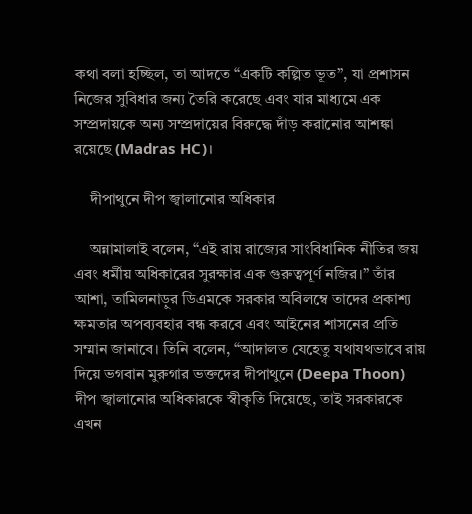কথা বলা হচ্ছিল, তা আদতে “একটি কল্পিত ভূত”, যা প্রশাসন নিজের সুবিধার জন্য তৈরি করেছে এবং যার মাধ্যমে এক সম্প্রদায়কে অন্য সম্প্রদায়ের বিরুদ্ধে দাঁড় করানোর আশঙ্কা রয়েছে (Madras HC)।

    দীপাথুনে দীপ জ্বালানোর অধিকার

    অন্নামালাই বলেন, “এই রায় রাজ্যের সাংবিধানিক নীতির জয় এবং ধর্মীয় অধিকারের সুরক্ষার এক গুরুত্বপূর্ণ নজির।” তাঁর আশা, তামিলনাড়ুর ডিএমকে সরকার অবিলম্বে তাদের প্রকাশ্য ক্ষমতার অপব্যবহার বন্ধ করবে এবং আইনের শাসনের প্রতি সম্মান জানাবে। তিনি বলেন, “আদালত যেহেতু যথাযথভাবে রায় দিয়ে ভগবান মুরুগার ভক্তদের দীপাথুনে (Deepa Thoon) দীপ জ্বালানোর অধিকারকে স্বীকৃতি দিয়েছে, তাই সরকারকে এখন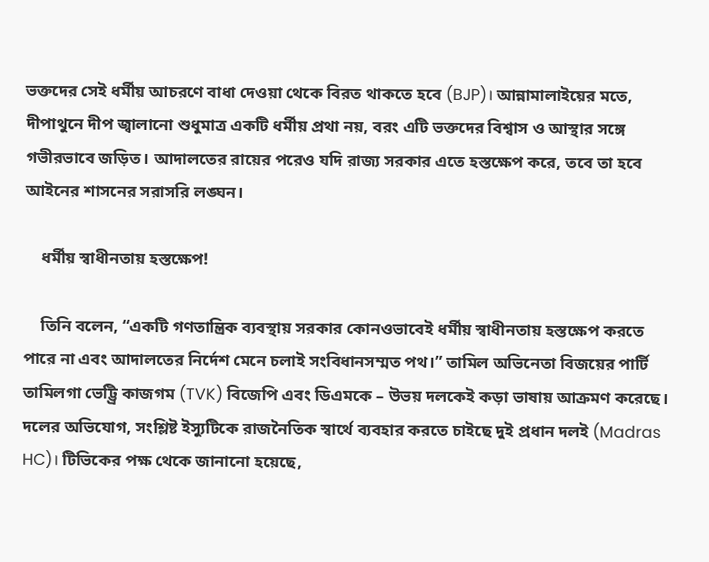ভক্তদের সেই ধর্মীয় আচরণে বাধা দেওয়া থেকে বিরত থাকতে হবে (BJP)। আন্নামালাইয়ের মতে, দীপাথুনে দীপ জ্বালানো শুধুমাত্র একটি ধর্মীয় প্রথা নয়, বরং এটি ভক্তদের বিশ্বাস ও আস্থার সঙ্গে গভীরভাবে জড়িত। আদালতের রায়ের পরেও যদি রাজ্য সরকার এতে হস্তক্ষেপ করে, তবে তা হবে আইনের শাসনের সরাসরি লঙ্ঘন।

    ধর্মীয় স্বাধীনতায় হস্তক্ষেপ!

    তিনি বলেন, “একটি গণতান্ত্রিক ব্যবস্থায় সরকার কোনওভাবেই ধর্মীয় স্বাধীনতায় হস্তক্ষেপ করতে পারে না এবং আদালতের নির্দেশ মেনে চলাই সংবিধানসম্মত পথ।” তামিল অভিনেতা বিজয়ের পার্টি তামিলগা ভেট্ট্রি কাজগম (TVK) বিজেপি এবং ডিএমকে – উভয় দলকেই কড়া ভাষায় আক্রমণ করেছে। দলের অভিযোগ, সংশ্লিষ্ট ইস্যুটিকে রাজনৈতিক স্বার্থে ব্যবহার করতে চাইছে দুই প্রধান দলই (Madras HC)। টিভিকের পক্ষ থেকে জানানো হয়েছে,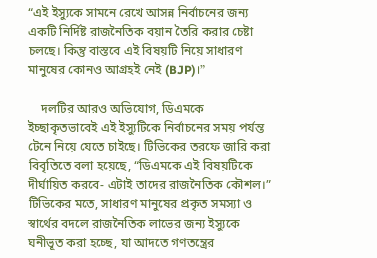“এই ইস্যুকে সামনে রেখে আসন্ন নির্বাচনের জন্য একটি নির্দিষ্ট রাজনৈতিক বয়ান তৈরি করার চেষ্টা চলছে। কিন্তু বাস্তবে এই বিষয়টি নিয়ে সাধারণ মানুষের কোনও আগ্রহই নেই (BJP)।”

    দলটির আরও অভিযোগ, ডিএমকে ইচ্ছাকৃতভাবেই এই ইস্যুটিকে নির্বাচনের সময় পর্যন্ত টেনে নিয়ে যেতে চাইছে। টিভিকের তরফে জারি করা বিবৃতিতে বলা হয়েছে, “ডিএমকে এই বিষয়টিকে দীর্ঘায়িত করবে- এটাই তাদের রাজনৈতিক কৌশল।” টিভিকের মতে, সাধারণ মানুষের প্রকৃত সমস্যা ও স্বার্থের বদলে রাজনৈতিক লাভের জন্য ইস্যুকে ঘনীভূত করা হচ্ছে, যা আদতে গণতন্ত্রের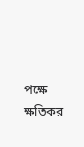পক্ষে ক্ষতিকর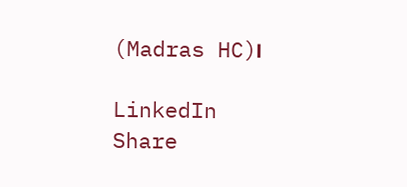(Madras HC)।

LinkedIn
Share